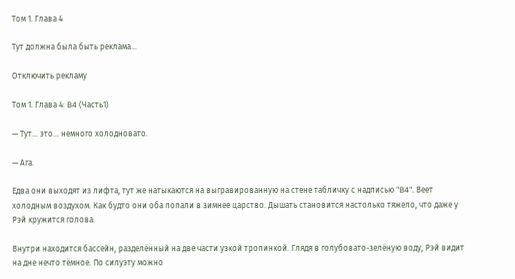Том 1. Глава 4

Тут должна была быть реклама...

Отключить рекламу

Том 1. Глава 4: B4 (Часть1)

— Тут… это… немного холодновато.

— Ага.

Едва они выходят из лифта, тут же натыкаются на выгравированную на стене табличку с надписью "B4". Веет холодным воздухом. Как будто они оба попали в зимнее царство. Дышать становится настолько тяжело, что даже у Рэй кружится голова.

Внутри находится бассейн, разделённый на две части узкой тропинкой. Глядя в голубовато-зелёную воду, Рэй видит на дне нечто тёмное. По силуэту можно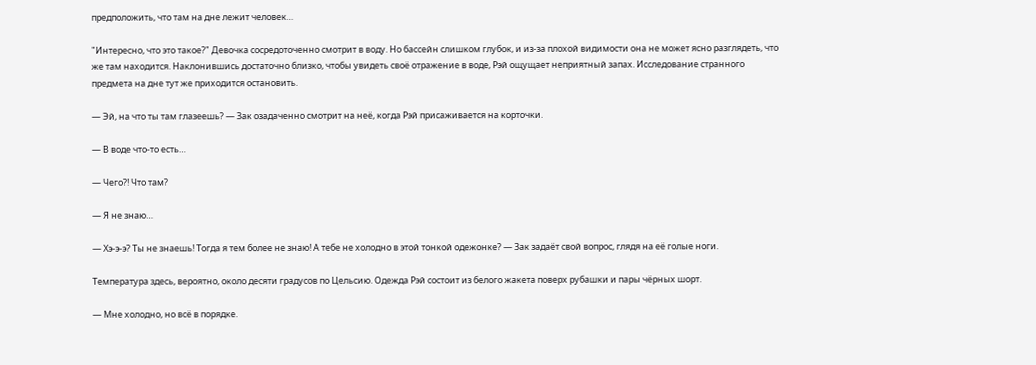предположить, что там на дне лежит человек…

"Интересно, что это такое?" Девочка сосредоточенно смотрит в воду. Но бассейн слишком глубок, и из-за плохой видимости она не может ясно разглядеть, что же там находится. Наклонившись достаточно близко, чтобы увидеть своё отражение в воде, Рэй ощущает неприятный запах. Исследование странного предмета на дне тут же приходится остановить.

— Эй, на что ты там глазеешь? — Зак озадаченно смотрит на неё, когда Рэй присаживается на корточки.

— В воде что-то есть…

— Чего?! Что там?

— Я не знаю…

— Хэ-э-э? Ты не знаешь! Тогда я тем более не знаю! А тебе не холодно в этой тонкой одежонке? — Зак задаёт свой вопрос, глядя на её голые ноги.

Температура здесь, вероятно, около десяти градусов по Цельсию. Одежда Рэй состоит из белого жакета поверх рубашки и пары чёрных шорт.

— Мне холодно, но всё в порядке.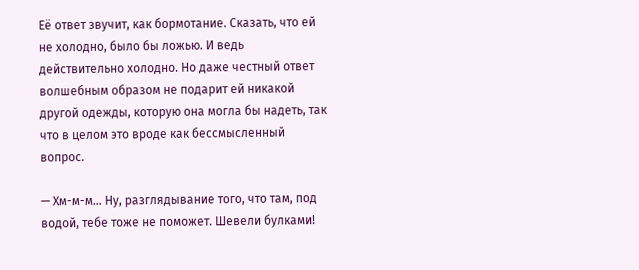Её ответ звучит, как бормотание. Сказать, что ей не холодно, было бы ложью. И ведь действительно холодно. Но даже честный ответ волшебным образом не подарит ей никакой другой одежды, которую она могла бы надеть, так что в целом это вроде как бессмысленный вопрос.

— Хм-м-м… Ну, разглядывание того, что там, под водой, тебе тоже не поможет. Шевели булками!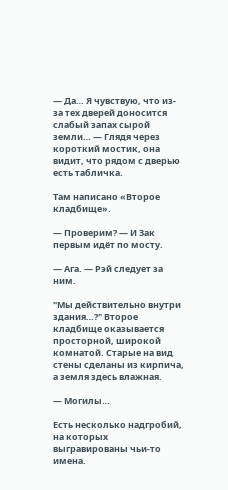— Да… Я чувствую, что из-за тех дверей доносится слабый запах сырой земли… — Глядя через короткий мостик, она видит, что рядом с дверью есть табличка.

Там написано «Второе кладбище».

— Проверим? — И Зак первым идёт по мосту.

— Ага. — Рэй следует за ним.

"Мы действительно внутри здания…?" Второе кладбище оказывается просторной, широкой комнатой. Старые на вид стены сделаны из кирпича, а земля здесь влажная.

— Могилы…

Есть несколько надгробий, на которых выгравированы чьи-то имена.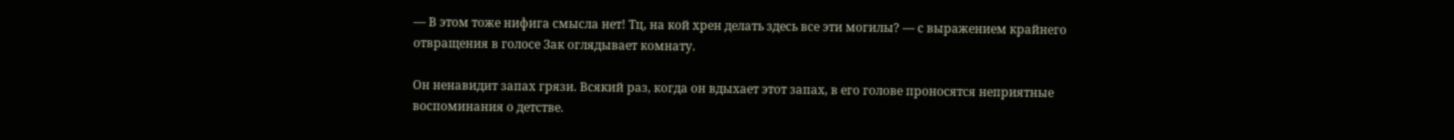— В этом тоже нифига смысла нет! Тц, на кой хрен делать здесь все эти могилы? — с выражением крайнего отвращения в голосе Зак оглядывает комнату.

Он ненавидит запах грязи. Всякий раз, когда он вдыхает этот запах, в его голове проносятся неприятные воспоминания о детстве.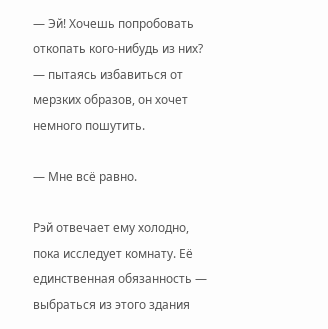— Эй! Хочешь попробовать откопать кого-нибудь из них? — пытаясь избавиться от мерзких образов, он хочет немного пошутить.

— Мне всё равно.

Рэй отвечает ему холодно, пока исследует комнату. Её единственная обязанность — выбраться из этого здания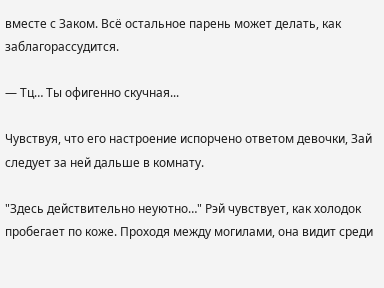вместе с Заком. Всё остальное парень может делать, как заблагорассудится.

— Тц… Ты офигенно скучная...

Чувствуя, что его настроение испорчено ответом девочки, Зай следует за ней дальше в комнату.

"Здесь действительно неуютно…" Рэй чувствует, как холодок пробегает по коже. Проходя между могилами, она видит среди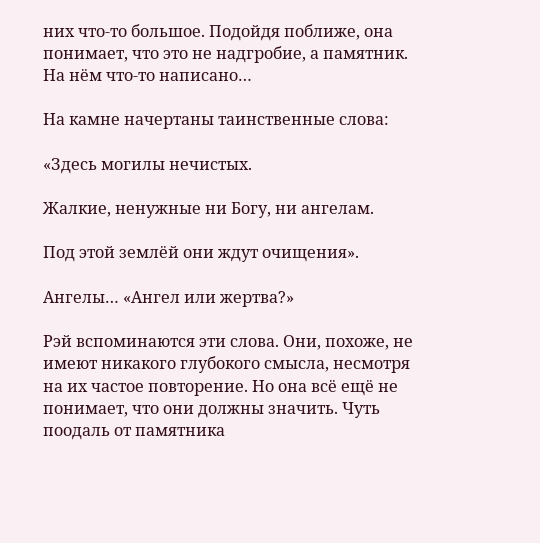них что-то большое. Подойдя поближе, она понимает, что это не надгробие, а памятник. На нём что-то написано…

На камне начертаны таинственные слова:

«Здесь могилы нечистых.

Жалкие, ненужные ни Богу, ни ангелам.

Под этой землёй они ждут очищения».

Ангелы… «Ангел или жертва?»

Рэй вспоминаются эти слова. Они, похоже, не имеют никакого глубокого смысла, несмотря на их частое повторение. Но она всё ещё не понимает, что они должны значить. Чуть поодаль от памятника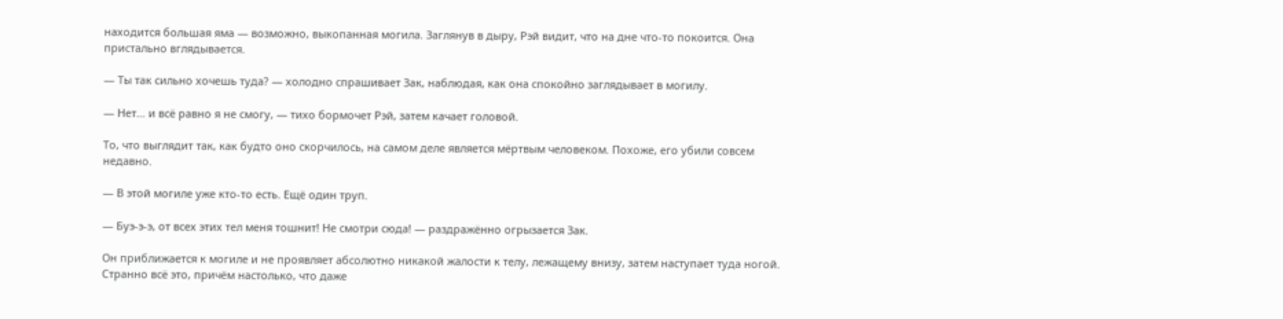находится большая яма — возможно, выкопанная могила. Заглянув в дыру, Рэй видит, что на дне что-то покоится. Она пристально вглядывается.

— Ты так сильно хочешь туда? — холодно спрашивает Зак, наблюдая, как она спокойно заглядывает в могилу.

— Нет… и всё равно я не смогу, — тихо бормочет Рэй, затем качает головой.

То, что выглядит так, как будто оно скорчилось, на самом деле является мёртвым человеком. Похоже, его убили совсем недавно.

— В этой могиле уже кто-то есть. Ещё один труп.

— Буэ-э-э, от всех этих тел меня тошнит! Не смотри сюда! — раздражённо огрызается Зак.

Он приближается к могиле и не проявляет абсолютно никакой жалости к телу, лежащему внизу, затем наступает туда ногой. Странно всё это, причём настолько, что даже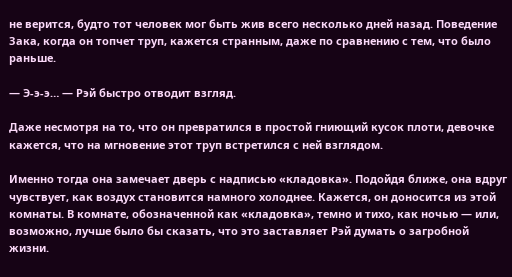не верится, будто тот человек мог быть жив всего несколько дней назад. Поведение Зака, когда он топчет труп, кажется странным, даже по сравнению с тем, что было раньше.

— Э-э-э… — Рэй быстро отводит взгляд.

Даже несмотря на то, что он превратился в простой гниющий кусок плоти, девочке кажется, что на мгновение этот труп встретился с ней взглядом.

Именно тогда она замечает дверь с надписью «кладовка». Подойдя ближе, она вдруг чувствует, как воздух становится намного холоднее. Кажется, он доносится из этой комнаты. В комнате, обозначенной как «кладовка», темно и тихо, как ночью — или, возможно, лучше было бы сказать, что это заставляет Рэй думать о загробной жизни.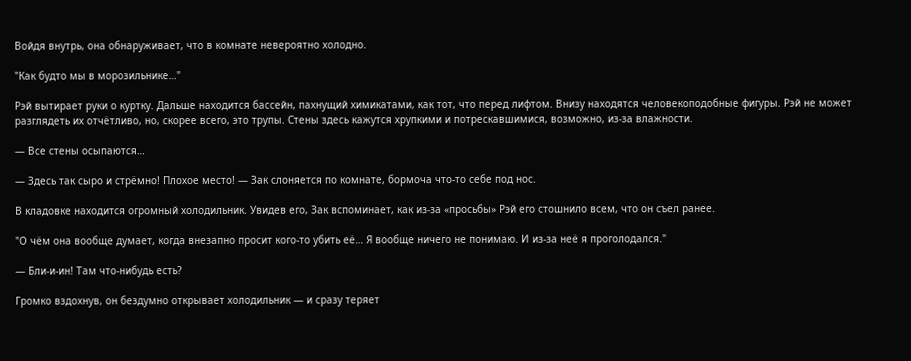Войдя внутрь, она обнаруживает, что в комнате невероятно холодно.

"Как будто мы в морозильнике…"

Рэй вытирает руки о куртку. Дальше находится бассейн, пахнущий химикатами, как тот, что перед лифтом. Внизу находятся человекоподобные фигуры. Рэй не может разглядеть их отчётливо, но, скорее всего, это трупы. Стены здесь кажутся хрупкими и потрескавшимися, возможно, из-за влажности.

— Все стены осыпаются…

— Здесь так сыро и стрёмно! Плохое место! — Зак слоняется по комнате, бормоча что-то себе под нос.

В кладовке находится огромный холодильник. Увидев его, Зак вспоминает, как из-за «просьбы» Рэй его стошнило всем, что он съел ранее.

"О чём она вообще думает, когда внезапно просит кого-то убить её… Я вообще ничего не понимаю. И из-за неё я проголодался."

— Бли-и-ин! Там что-нибудь есть?

Громко вздохнув, он бездумно открывает холодильник — и сразу теряет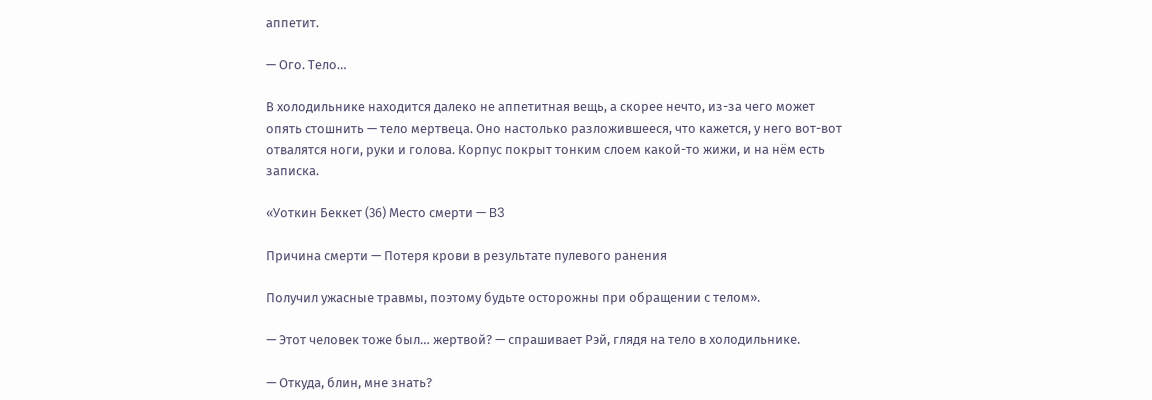аппетит.

— Ого. Тело…

В холодильнике находится далеко не аппетитная вещь, а скорее нечто, из-за чего может опять стошнить — тело мертвеца. Оно настолько разложившееся, что кажется, у него вот-вот отвалятся ноги, руки и голова. Корпус покрыт тонким слоем какой-то жижи, и на нём есть записка.

«Уоткин Беккет (36) Место смерти — B3

Причина смерти — Потеря крови в результате пулевого ранения

Получил ужасные травмы, поэтому будьте осторожны при обращении с телом».

— Этот человек тоже был… жертвой? — спрашивает Рэй, глядя на тело в холодильнике.

— Откуда, блин, мне знать?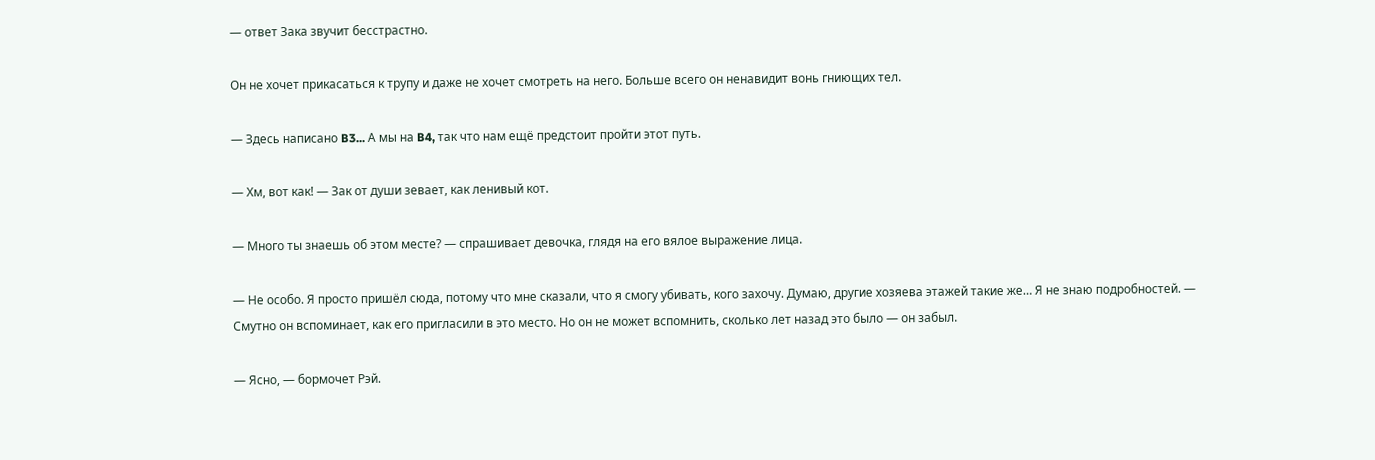— ответ Зака звучит бесстрастно.

Он не хочет прикасаться к трупу и даже не хочет смотреть на него. Больше всего он ненавидит вонь гниющих тел.

— Здесь написано B3... А мы на B4, так что нам ещё предстоит пройти этот путь.

— Хм, вот как! — Зак от души зевает, как ленивый кот.

— Много ты знаешь об этом месте? — спрашивает девочка, глядя на его вялое выражение лица.

— Не особо. Я просто пришёл сюда, потому что мне сказали, что я смогу убивать, кого захочу. Думаю, другие хозяева этажей такие же… Я не знаю подробностей. — Смутно он вспоминает, как его пригласили в это место. Но он не может вспомнить, сколько лет назад это было — он забыл.

— Ясно, — бормочет Рэй.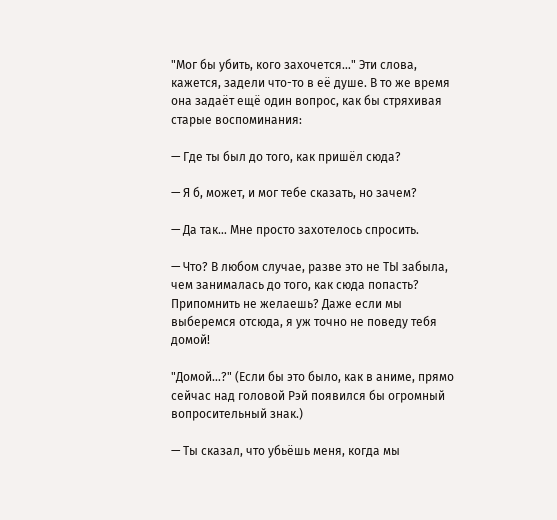"Мог бы убить, кого захочется…" Эти слова, кажется, задели что-то в её душе. В то же время она задаёт ещё один вопрос, как бы стряхивая старые воспоминания:

— Где ты был до того, как пришёл сюда?

— Я б, может, и мог тебе сказать, но зачем?

— Да так… Мне просто захотелось спросить.

— Что? В любом случае, разве это не ТЫ забыла, чем занималась до того, как сюда попасть? Припомнить не желаешь? Даже если мы выберемся отсюда, я уж точно не поведу тебя домой!

"Домой…?" (Если бы это было, как в аниме, прямо сейчас над головой Рэй появился бы огромный вопросительный знак.)

— Ты сказал, что убьёшь меня, когда мы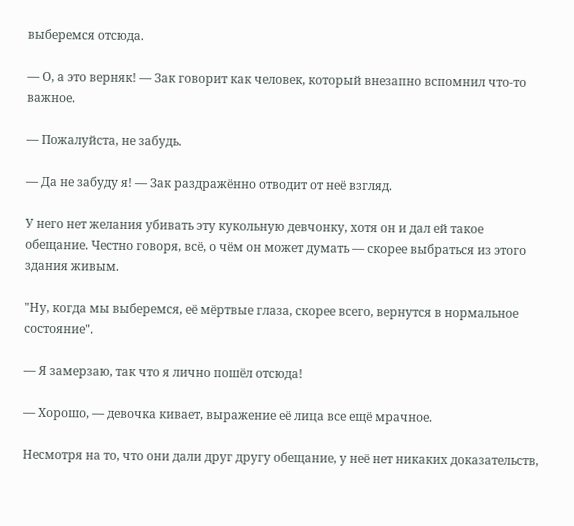выберемся отсюда.

— О, а это верняк! — Зак говорит как человек, который внезапно вспомнил что-то важное.

— Пожалуйста, не забудь.

— Да не забуду я! — Зак раздражённо отводит от неё взгляд.

У него нет желания убивать эту кукольную девчонку, хотя он и дал ей такое обещание. Честно говоря, всё, о чём он может думать — скорее выбраться из этого здания живым.

"Ну, когда мы выберемся, её мёртвые глаза, скорее всего, вернутся в нормальное состояние".

— Я замерзаю, так что я лично пошёл отсюда!

— Хорошо, — девочка кивает, выражение её лица все ещё мрачное.

Несмотря на то, что они дали друг другу обещание, у неё нет никаких доказательств,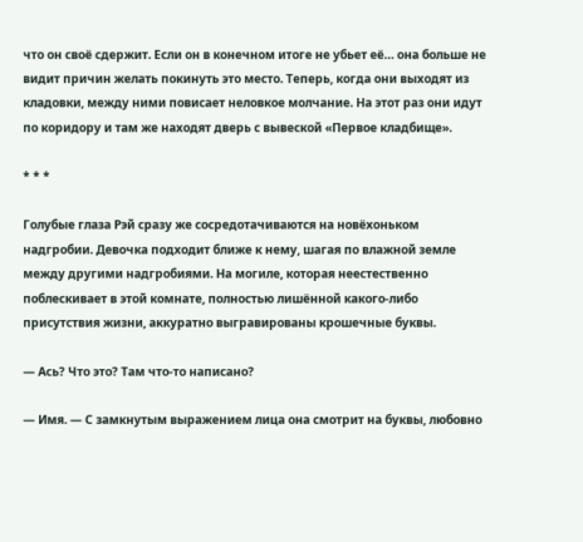что он своё сдержит. Если он в конечном итоге не убьет её… она больше не видит причин желать покинуть это место. Теперь, когда они выходят из кладовки, между ними повисает неловкое молчание. На этот раз они идут по коридору и там же находят дверь с вывеской «Первое кладбище».

* * *

Голубые глаза Рэй сразу же сосредотачиваются на новёхоньком надгробии. Девочка подходит ближе к нему, шагая по влажной земле между другими надгробиями. На могиле, которая неестественно поблескивает в этой комнате, полностью лишённой какого-либо присутствия жизни, аккуратно выгравированы крошечные буквы.

— Ась? Что это? Там что-то написано?

— Имя. — С замкнутым выражением лица она смотрит на буквы, любовно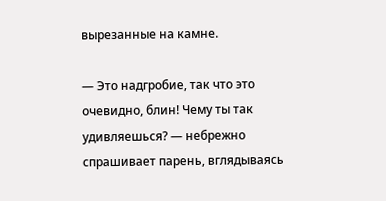вырезанные на камне.

— Это надгробие, так что это очевидно, блин! Чему ты так удивляешься? — небрежно спрашивает парень, вглядываясь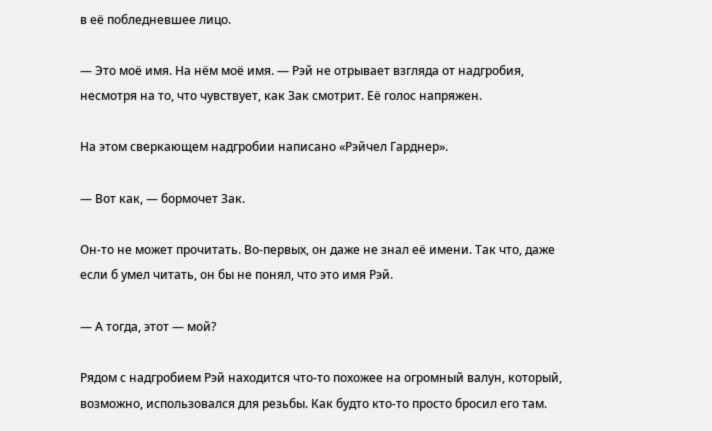в её побледневшее лицо.

— Это моё имя. На нём моё имя. — Рэй не отрывает взгляда от надгробия, несмотря на то, что чувствует, как Зак смотрит. Её голос напряжен.

На этом сверкающем надгробии написано «Рэйчел Гарднер».

— Вот как, — бормочет Зак.

Он-то не может прочитать. Во-первых, он даже не знал её имени. Так что, даже если б умел читать, он бы не понял, что это имя Рэй.

— А тогда, этот — мой?

Рядом с надгробием Рэй находится что-то похожее на огромный валун, который, возможно, использовался для резьбы. Как будто кто-то просто бросил его там.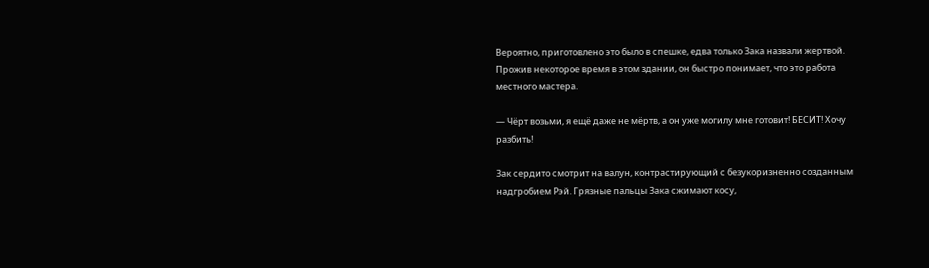Вероятно, приготовлено это было в спешке, едва только Зака назвали жертвой. Прожив некоторое время в этом здании, он быстро понимает, что это работа местного мастера.

— Чёрт возьми, я ещё даже не мёртв, а он уже могилу мне готовит! БЕСИТ! Хочу разбить!

Зак сердито смотрит на валун, контрастирующий с безукоризненно созданным надгробием Рэй. Грязные пальцы Зака сжимают косу,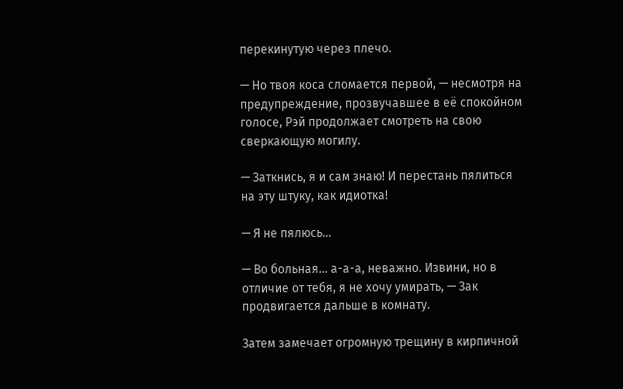перекинутую через плечо.

— Но твоя коса сломается первой, — несмотря на предупреждение, прозвучавшее в её спокойном голосе, Рэй продолжает смотреть на свою сверкающую могилу.

— Заткнись, я и сам знаю! И перестань пялиться на эту штуку, как идиотка!

— Я не пялюсь…

— Во больная… а-а-а, неважно. Извини, но в отличие от тебя, я не хочу умирать, — Зак продвигается дальше в комнату.

Затем замечает огромную трещину в кирпичной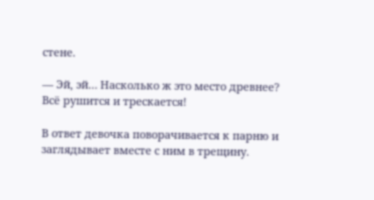стене.

— Эй, эй… Насколько ж это место древнее? Всё рушится и трескается!

В ответ девочка поворачивается к парню и заглядывает вместе с ним в трещину.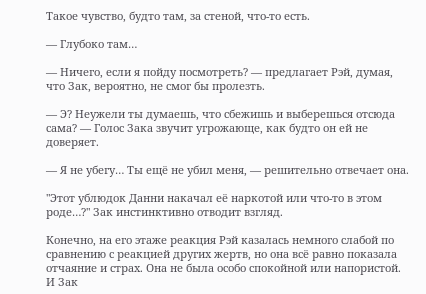Такое чувство, будто там, за стеной, что-то есть.

— Глубоко там…

— Ничего, если я пойду посмотреть? — предлагает Рэй, думая, что Зак, вероятно, не смог бы пролезть.

— Э? Неужели ты думаешь, что сбежишь и выберешься отсюда сама? — Голос Зака звучит угрожающе, как будто он ей не доверяет.

— Я не убегу… Ты ещё не убил меня, — решительно отвечает она.

"Этот ублюдок Данни накачал её наркотой или что-то в этом роде…?" Зак инстинктивно отводит взгляд.

Конечно, на его этаже реакция Рэй казалась немного слабой по сравнению с реакцией других жертв, но она всё равно показала отчаяние и страх. Она не была особо спокойной или напористой. И Зак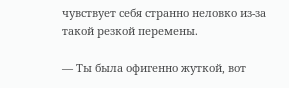чувствует себя странно неловко из-за такой резкой перемены.

— Ты была офигенно жуткой, вот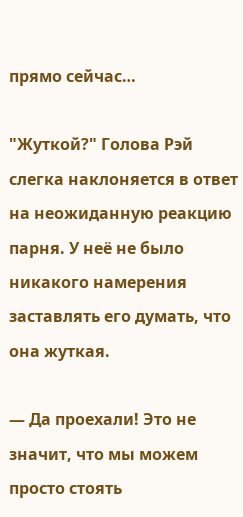прямо сейчас…

"Жуткой?" Голова Рэй слегка наклоняется в ответ на неожиданную реакцию парня. У неё не было никакого намерения заставлять его думать, что она жуткая.

— Да проехали! Это не значит, что мы можем просто стоять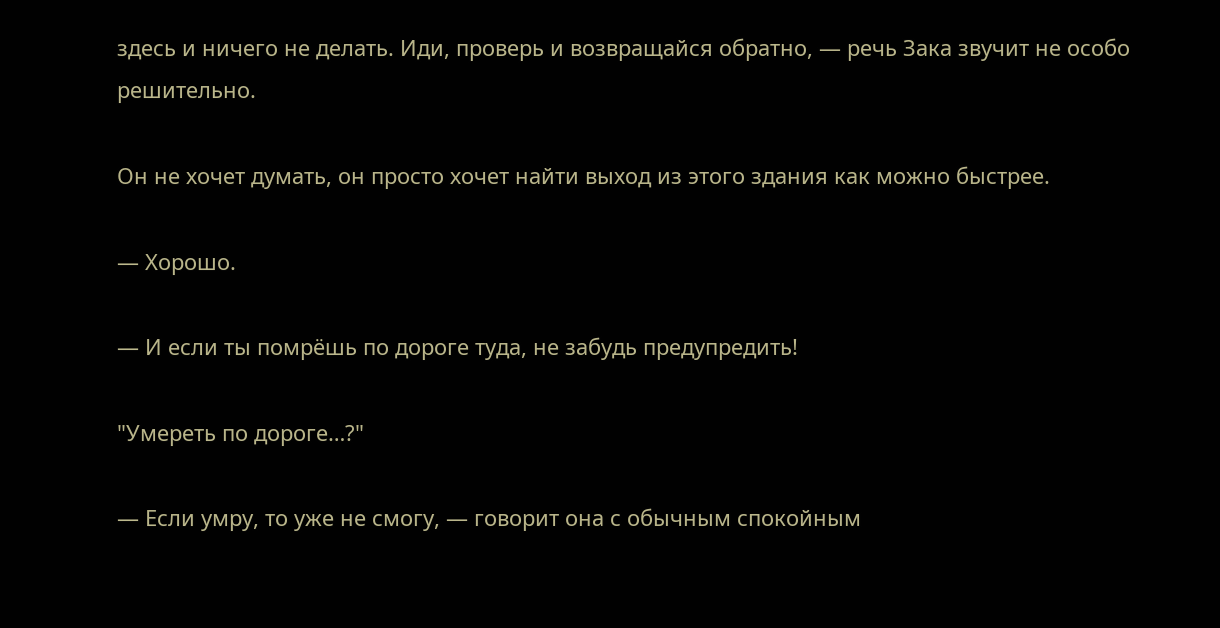здесь и ничего не делать. Иди, проверь и возвращайся обратно, — речь Зака звучит не особо решительно.

Он не хочет думать, он просто хочет найти выход из этого здания как можно быстрее.

— Хорошо.

— И если ты помрёшь по дороге туда, не забудь предупредить!

"Умереть по дороге…?"

— Если умру, то уже не смогу, — говорит она с обычным спокойным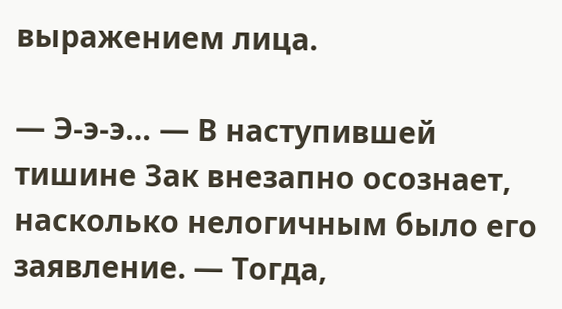выражением лица.

— Э-э-э… — В наступившей тишине Зак внезапно осознает, насколько нелогичным было его заявление. — Тогда,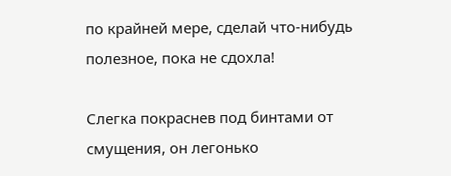по крайней мере, сделай что-нибудь полезное, пока не сдохла!

Слегка покраснев под бинтами от смущения, он легонько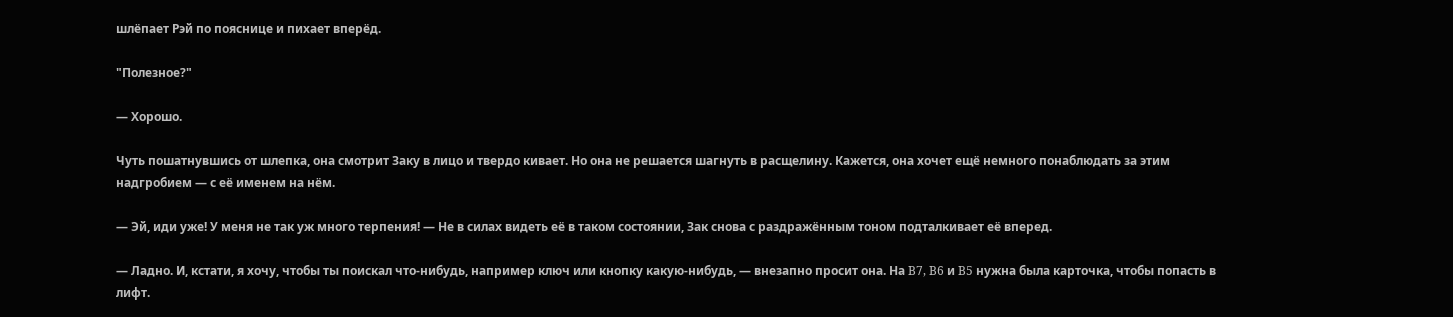шлёпает Рэй по пояснице и пихает вперёд.

"Полезное?"

— Хорошо.

Чуть пошатнувшись от шлепка, она смотрит Заку в лицо и твердо кивает. Но она не решается шагнуть в расщелину. Кажется, она хочет ещё немного понаблюдать за этим надгробием — с её именем на нём.

— Эй, иди уже! У меня не так уж много терпения! — Не в силах видеть её в таком состоянии, Зак снова с раздражённым тоном подталкивает её вперед.

— Ладно. И, кстати, я хочу, чтобы ты поискал что-нибудь, например ключ или кнопку какую-нибудь, — внезапно просит она. На B7, B6 и B5 нужна была карточка, чтобы попасть в лифт.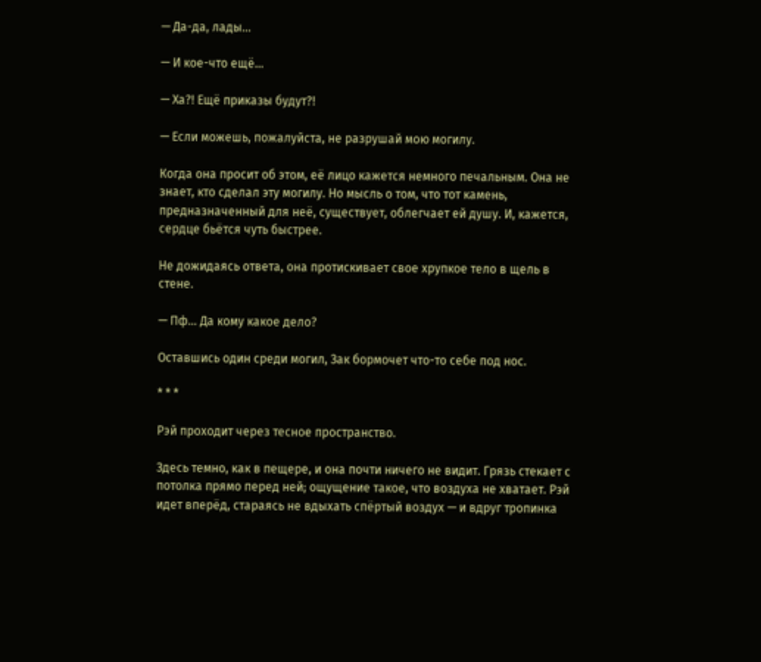— Да-да, лады…

— И кое-что ещё…

— Ха?! Ещё приказы будут?!

— Если можешь, пожалуйста, не разрушай мою могилу.

Когда она просит об этом, её лицо кажется немного печальным. Она не знает, кто сделал эту могилу. Но мысль о том, что тот камень, предназначенный для неё, существует, облегчает ей душу. И, кажется, сердце бьётся чуть быстрее.

Не дожидаясь ответа, она протискивает свое хрупкое тело в щель в стене.

— Пф… Да кому какое дело?

Оставшись один среди могил, Зак бормочет что-то себе под нос.

* * *

Рэй проходит через тесное пространство.

Здесь темно, как в пещере, и она почти ничего не видит. Грязь стекает с потолка прямо перед ней; ощущение такое, что воздуха не хватает. Рэй идет вперёд, стараясь не вдыхать спёртый воздух — и вдруг тропинка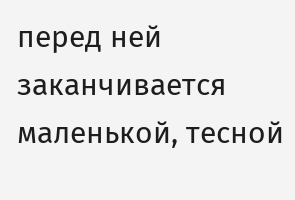перед ней заканчивается маленькой, тесной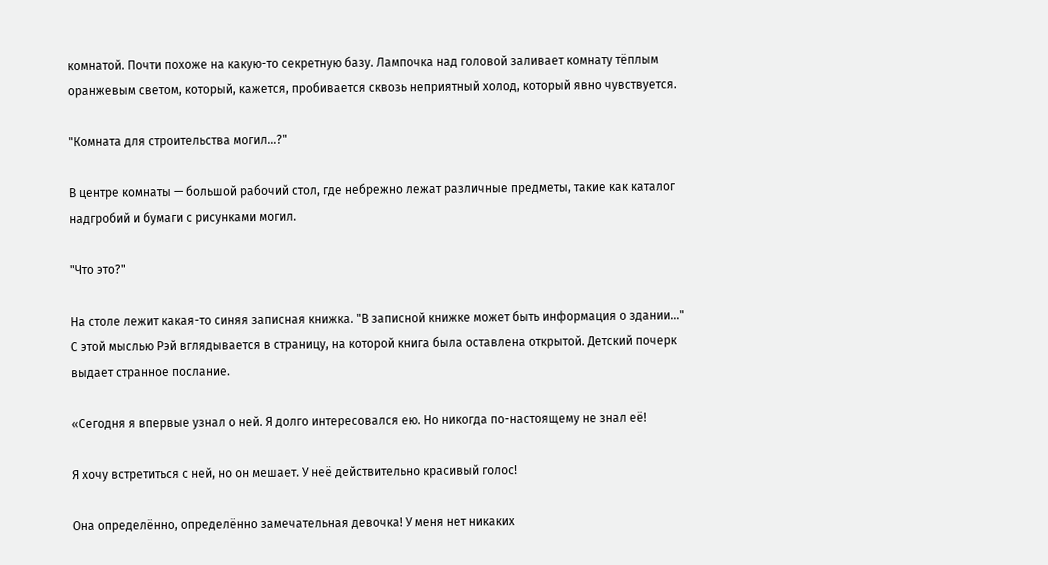комнатой. Почти похоже на какую-то секретную базу. Лампочка над головой заливает комнату тёплым оранжевым светом, который, кажется, пробивается сквозь неприятный холод, который явно чувствуется.

"Комната для строительства могил…?"

В центре комнаты — большой рабочий стол, где небрежно лежат различные предметы, такие как каталог надгробий и бумаги с рисунками могил.

"Что это?"

На столе лежит какая-то синяя записная книжка. "В записной книжке может быть информация о здании…" С этой мыслью Рэй вглядывается в страницу, на которой книга была оставлена открытой. Детский почерк выдает странное послание.

«Сегодня я впервые узнал о ней. Я долго интересовался ею. Но никогда по-настоящему не знал её!

Я хочу встретиться с ней, но он мешает. У неё действительно красивый голос!

Она определённо, определённо замечательная девочка! У меня нет никаких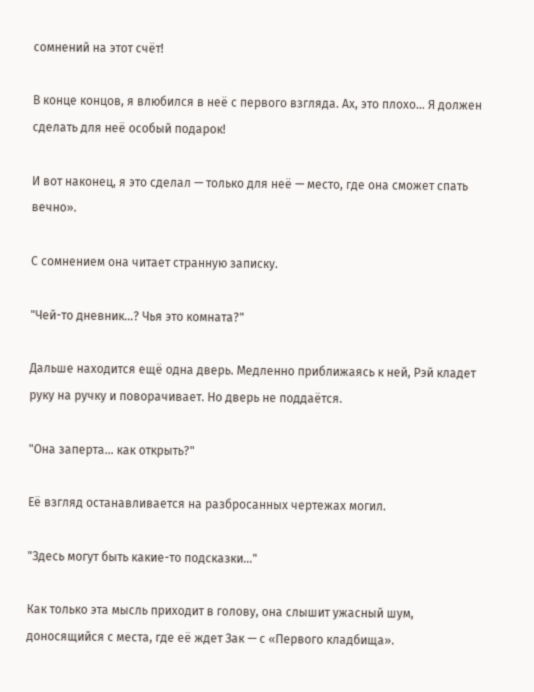сомнений на этот счёт!

В конце концов, я влюбился в неё с первого взгляда. Ах, это плохо… Я должен сделать для неё особый подарок!

И вот наконец, я это сделал — только для неё — место, где она сможет спать вечно».

С сомнением она читает странную записку.

"Чей-то дневник…? Чья это комната?"

Дальше находится ещё одна дверь. Медленно приближаясь к ней, Рэй кладет руку на ручку и поворачивает. Но дверь не поддаётся.

"Она заперта… как открыть?"

Её взгляд останавливается на разбросанных чертежах могил.

"Здесь могут быть какие-то подсказки…"

Как только эта мысль приходит в голову, она слышит ужасный шум, доносящийся с места, где её ждет Зак — с «Первого кладбища».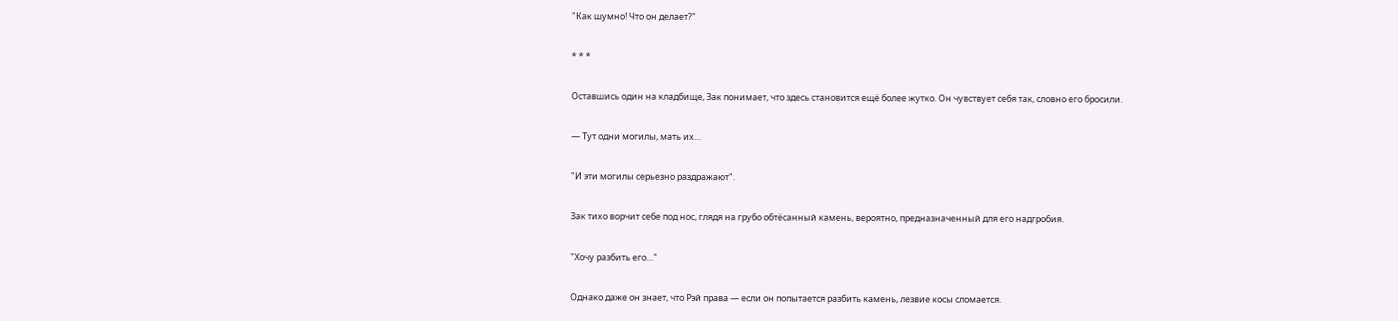"Как шумно! Что он делает?"

* * *

Оставшись один на кладбище, Зак понимает, что здесь становится ещё более жутко. Он чувствует себя так, словно его бросили.

— Тут одни могилы, мать их…

"И эти могилы серьезно раздражают".

Зак тихо ворчит себе под нос, глядя на грубо обтёсанный камень, вероятно, предназначенный для его надгробия.

"Хочу разбить его…"

Однако даже он знает, что Рэй права — если он попытается разбить камень, лезвие косы сломается.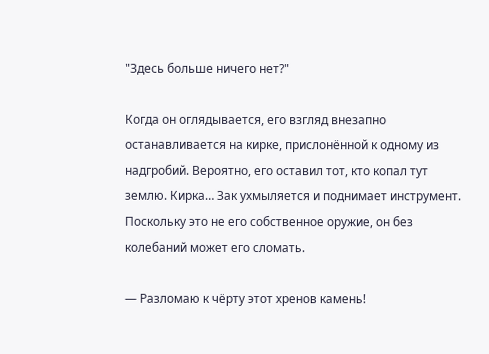"Здесь больше ничего нет?"

Когда он оглядывается, его взгляд внезапно останавливается на кирке, прислонённой к одному из надгробий. Вероятно, его оставил тот, кто копал тут землю. Кирка… Зак ухмыляется и поднимает инструмент. Поскольку это не его собственное оружие, он без колебаний может его сломать.

— Разломаю к чёрту этот хренов камень!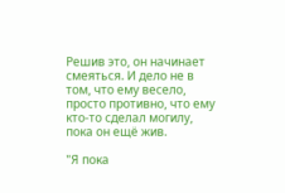Решив это, он начинает смеяться. И дело не в том, что ему весело, просто противно, что ему кто-то сделал могилу, пока он ещё жив.

"Я пока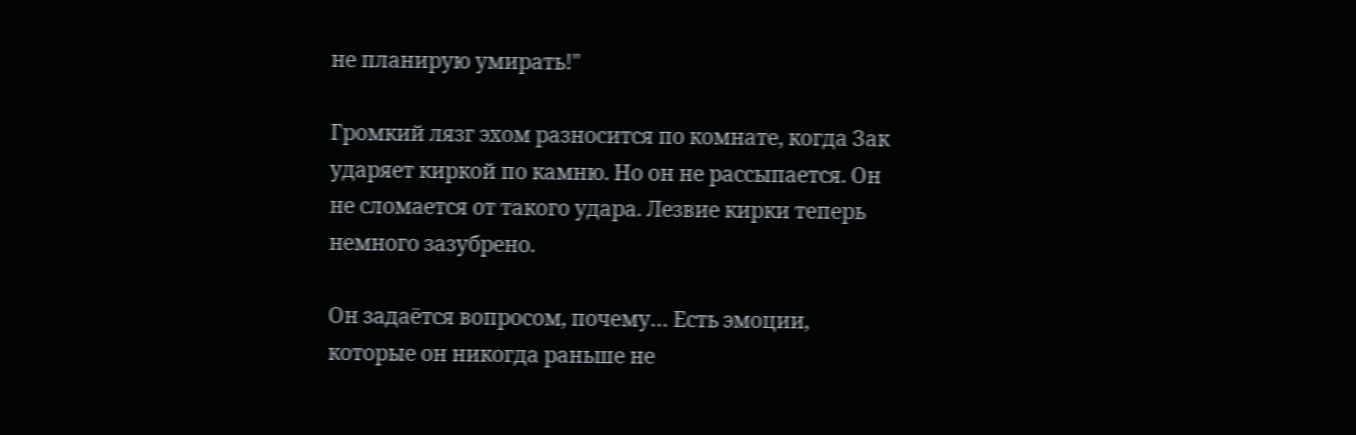не планирую умирать!"

Громкий лязг эхом разносится по комнате, когда Зак ударяет киркой по камню. Но он не рассыпается. Он не сломается от такого удара. Лезвие кирки теперь немного зазубрено.

Он задаётся вопросом, почему… Есть эмоции, которые он никогда раньше не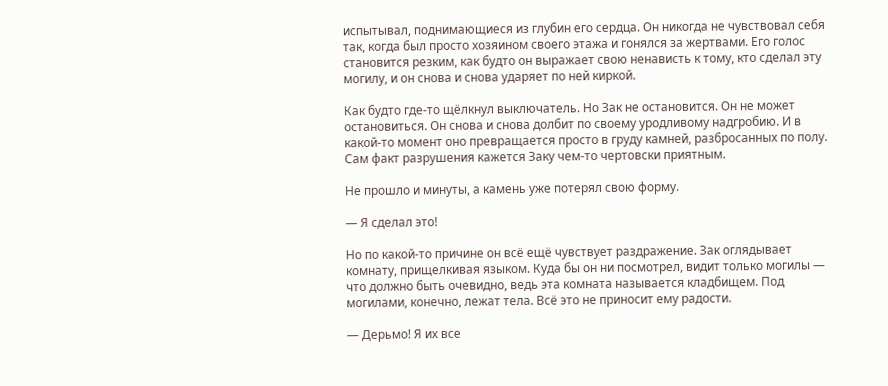испытывал, поднимающиеся из глубин его сердца. Он никогда не чувствовал себя так, когда был просто хозяином своего этажа и гонялся за жертвами. Его голос становится резким, как будто он выражает свою ненависть к тому, кто сделал эту могилу, и он снова и снова ударяет по ней киркой.

Как будто где-то щёлкнул выключатель. Но Зак не остановится. Он не может остановиться. Он снова и снова долбит по своему уродливому надгробию. И в какой-то момент оно превращается просто в груду камней, разбросанных по полу. Сам факт разрушения кажется Заку чем-то чертовски приятным.

Не прошло и минуты, а камень уже потерял свою форму.

— Я сделал это!

Но по какой-то причине он всё ещё чувствует раздражение. Зак оглядывает комнату, прищелкивая языком. Куда бы он ни посмотрел, видит только могилы — что должно быть очевидно, ведь эта комната называется кладбищем. Под могилами, конечно, лежат тела. Всё это не приносит ему радости.

— Дерьмо! Я их все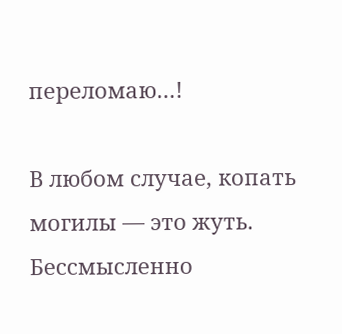переломаю…!

В любом случае, копать могилы — это жуть. Бессмысленно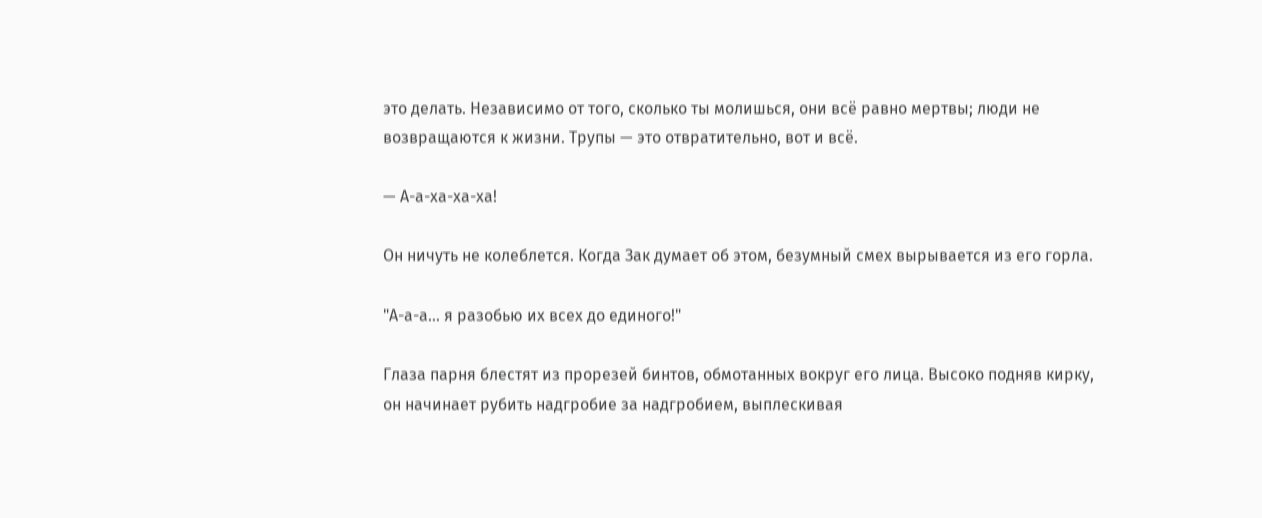это делать. Независимо от того, сколько ты молишься, они всё равно мертвы; люди не возвращаются к жизни. Трупы — это отвратительно, вот и всё.

— А-а-ха-ха-ха!

Он ничуть не колеблется. Когда Зак думает об этом, безумный смех вырывается из его горла.

"А-а-а… я разобью их всех до единого!"

Глаза парня блестят из прорезей бинтов, обмотанных вокруг его лица. Высоко подняв кирку, он начинает рубить надгробие за надгробием, выплескивая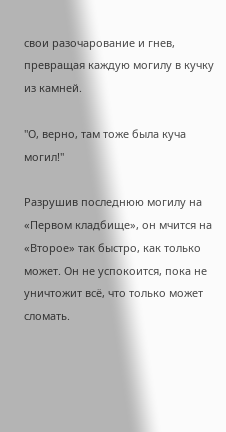свои разочарование и гнев, превращая каждую могилу в кучку из камней.

"О, верно, там тоже была куча могил!"

Разрушив последнюю могилу на «Первом кладбище», он мчится на «Второе» так быстро, как только может. Он не успокоится, пока не уничтожит всё, что только может сломать.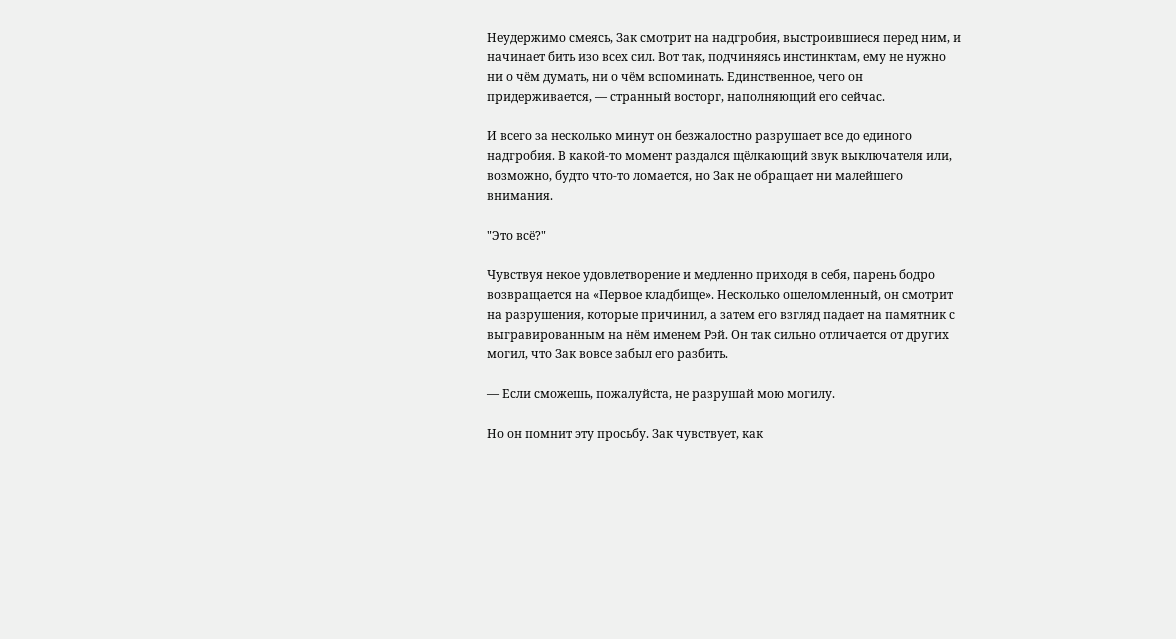Неудержимо смеясь, Зак смотрит на надгробия, выстроившиеся перед ним, и начинает бить изо всех сил. Вот так, подчиняясь инстинктам, ему не нужно ни о чём думать, ни о чём вспоминать. Единственное, чего он придерживается, — странный восторг, наполняющий его сейчас.

И всего за несколько минут он безжалостно разрушает все до единого надгробия. В какой-то момент раздался щёлкающий звук выключателя или, возможно, будто что-то ломается, но Зак не обращает ни малейшего внимания.

"Это всё?"

Чувствуя некое удовлетворение и медленно приходя в себя, парень бодро возвращается на «Первое кладбище». Несколько ошеломленный, он смотрит на разрушения, которые причинил, а затем его взгляд падает на памятник с выгравированным на нём именем Рэй. Он так сильно отличается от других могил, что Зак вовсе забыл его разбить.

— Если сможешь, пожалуйста, не разрушай мою могилу.

Но он помнит эту просьбу. Зак чувствует, как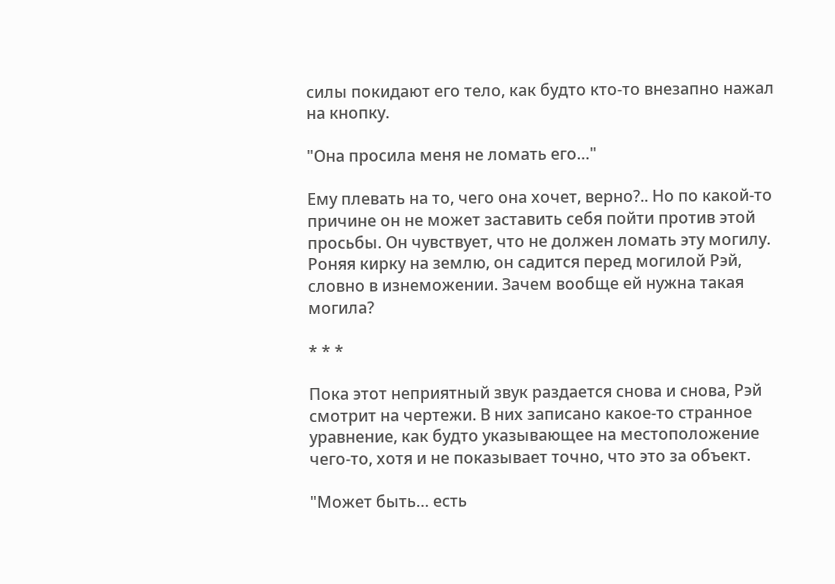силы покидают его тело, как будто кто-то внезапно нажал на кнопку.

"Она просила меня не ломать его…"

Ему плевать на то, чего она хочет, верно?.. Но по какой-то причине он не может заставить себя пойти против этой просьбы. Он чувствует, что не должен ломать эту могилу. Роняя кирку на землю, он садится перед могилой Рэй, словно в изнеможении. Зачем вообще ей нужна такая могила?

* * *

Пока этот неприятный звук раздается снова и снова, Рэй смотрит на чертежи. В них записано какое-то странное уравнение, как будто указывающее на местоположение чего-то, хотя и не показывает точно, что это за объект.

"Может быть… есть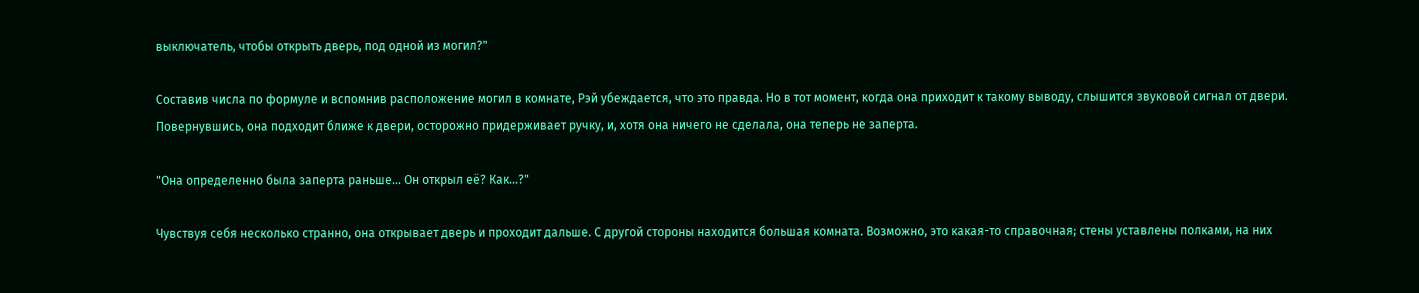выключатель, чтобы открыть дверь, под одной из могил?"

Составив числа по формуле и вспомнив расположение могил в комнате, Рэй убеждается, что это правда. Но в тот момент, когда она приходит к такому выводу, слышится звуковой сигнал от двери. Повернувшись, она подходит ближе к двери, осторожно придерживает ручку, и, хотя она ничего не сделала, она теперь не заперта.

"Она определенно была заперта раньше… Он открыл её? Как…?"

Чувствуя себя несколько странно, она открывает дверь и проходит дальше. С другой стороны находится большая комната. Возможно, это какая-то справочная; стены уставлены полками, на них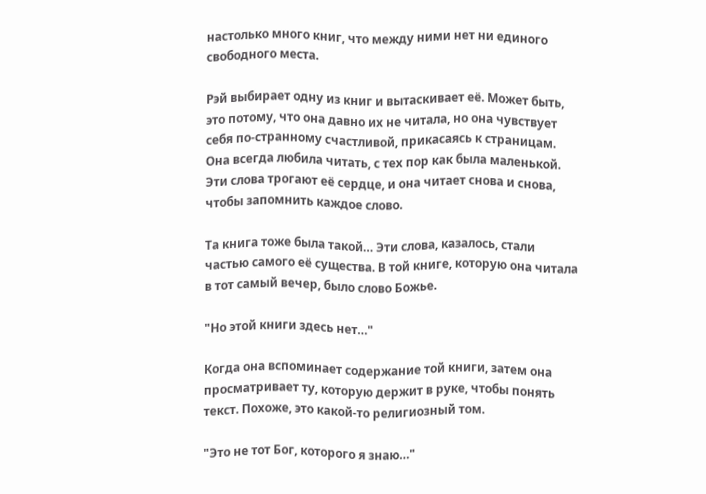настолько много книг, что между ними нет ни единого свободного места.

Рэй выбирает одну из книг и вытаскивает её. Может быть, это потому, что она давно их не читала, но она чувствует себя по-странному счастливой, прикасаясь к страницам. Она всегда любила читать, с тех пор как была маленькой. Эти слова трогают её сердце, и она читает снова и снова, чтобы запомнить каждое слово.

Та книга тоже была такой… Эти слова, казалось, стали частью самого её существа. В той книге, которую она читала в тот самый вечер, было слово Божье.

"Но этой книги здесь нет…"

Когда она вспоминает содержание той книги, затем она просматривает ту, которую держит в руке, чтобы понять текст. Похоже, это какой-то религиозный том.

"Это не тот Бог, которого я знаю…"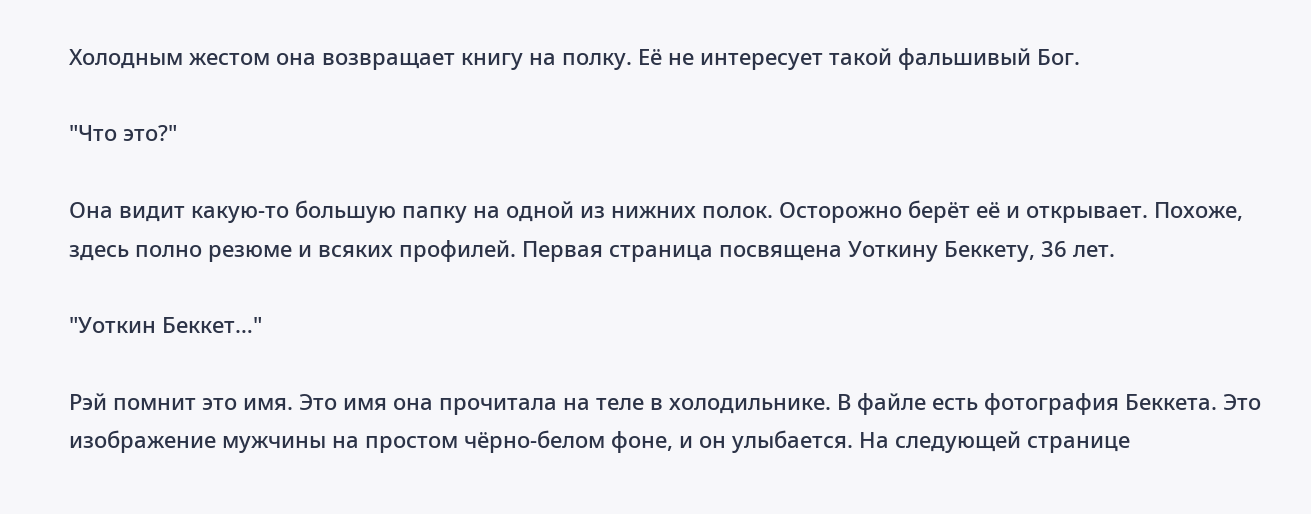Холодным жестом она возвращает книгу на полку. Её не интересует такой фальшивый Бог.

"Что это?"

Она видит какую-то большую папку на одной из нижних полок. Осторожно берёт её и открывает. Похоже, здесь полно резюме и всяких профилей. Первая страница посвящена Уоткину Беккету, 36 лет.

"Уоткин Беккет…"

Рэй помнит это имя. Это имя она прочитала на теле в холодильнике. В файле есть фотография Беккета. Это изображение мужчины на простом чёрно-белом фоне, и он улыбается. На следующей странице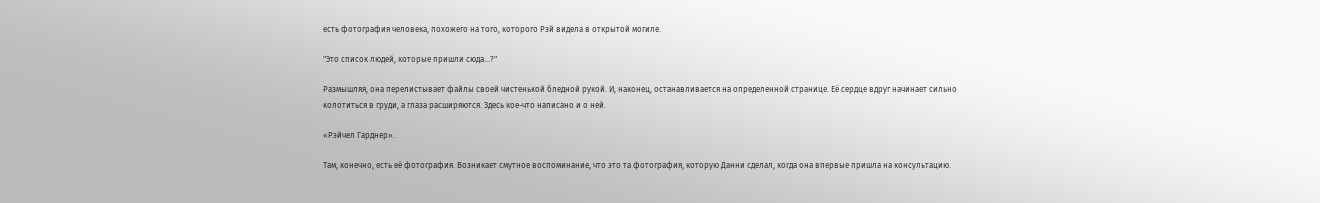есть фотография человека, похожего на того, которого Рэй видела в открытой могиле.

"Это список людей, которые пришли сюда…?"

Размышляя, она перелистывает файлы своей чистенькой бледной рукой. И, наконец, останавливается на определенной странице. Её сердце вдруг начинает сильно колотиться в груди, а глаза расширяются. Здесь кое-что написано и о ней.

«Рэйчел Гарднер».

Там, конечно, есть её фотография. Возникает смутное воспоминание, что это та фотография, которую Данни сделал, когда она впервые пришла на консультацию.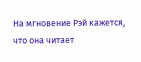На мгновение Рэй кажется, что она читает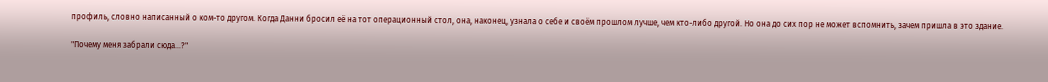профиль, словно написанный о ком-то другом. Когда Данни бросил её на тот операционный стол, она, наконец, узнала о себе и своём прошлом лучше, чем кто-либо другой. Но она до сих пор не может вспомнить, зачем пришла в это здание.

"Почему меня забрали сюда…?"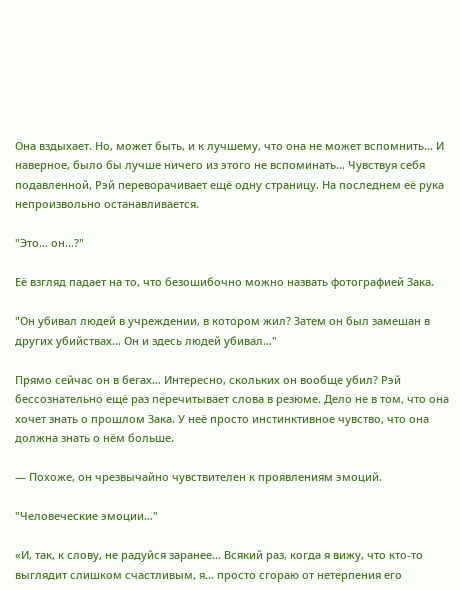Она вздыхает. Но, может быть, и к лучшему, что она не может вспомнить… И наверное, было бы лучше ничего из этого не вспоминать… Чувствуя себя подавленной, Рэй переворачивает ещё одну страницу. На последнем её рука непроизвольно останавливается.

"Это… он…?"

Её взгляд падает на то, что безошибочно можно назвать фотографией Зака.

"Он убивал людей в учреждении, в котором жил? Затем он был замешан в других убийствах… Он и здесь людей убивал…"

Прямо сейчас он в бегах… Интересно, скольких он вообще убил? Рэй бессознательно ещё раз перечитывает слова в резюме. Дело не в том, что она хочет знать о прошлом Зака. У неё просто инстинктивное чувство, что она должна знать о нём больше.

— Похоже, он чрезвычайно чувствителен к проявлениям эмоций.

"Человеческие эмоции…"

«И, так, к слову, не радуйся заранее… Всякий раз, когда я вижу, что кто-то выглядит слишком счастливым, я… просто сгораю от нетерпения его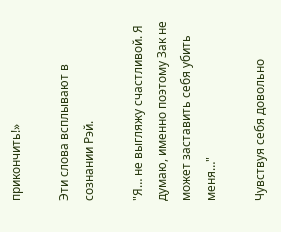прикончить!»

Эти слова всплывают в сознании Рэй.

"Я… не выгляжу счастливой. Я думаю, именно поэтому Зак не может заставить себя убить меня…"

Чувствуя себя довольно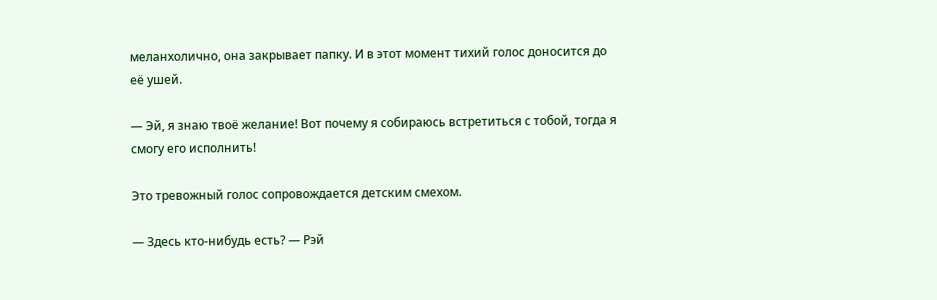меланхолично, она закрывает папку. И в этот момент тихий голос доносится до её ушей.

— Эй, я знаю твоё желание! Вот почему я собираюсь встретиться с тобой, тогда я смогу его исполнить!

Это тревожный голос сопровождается детским смехом.

— Здесь кто-нибудь есть? — Рэй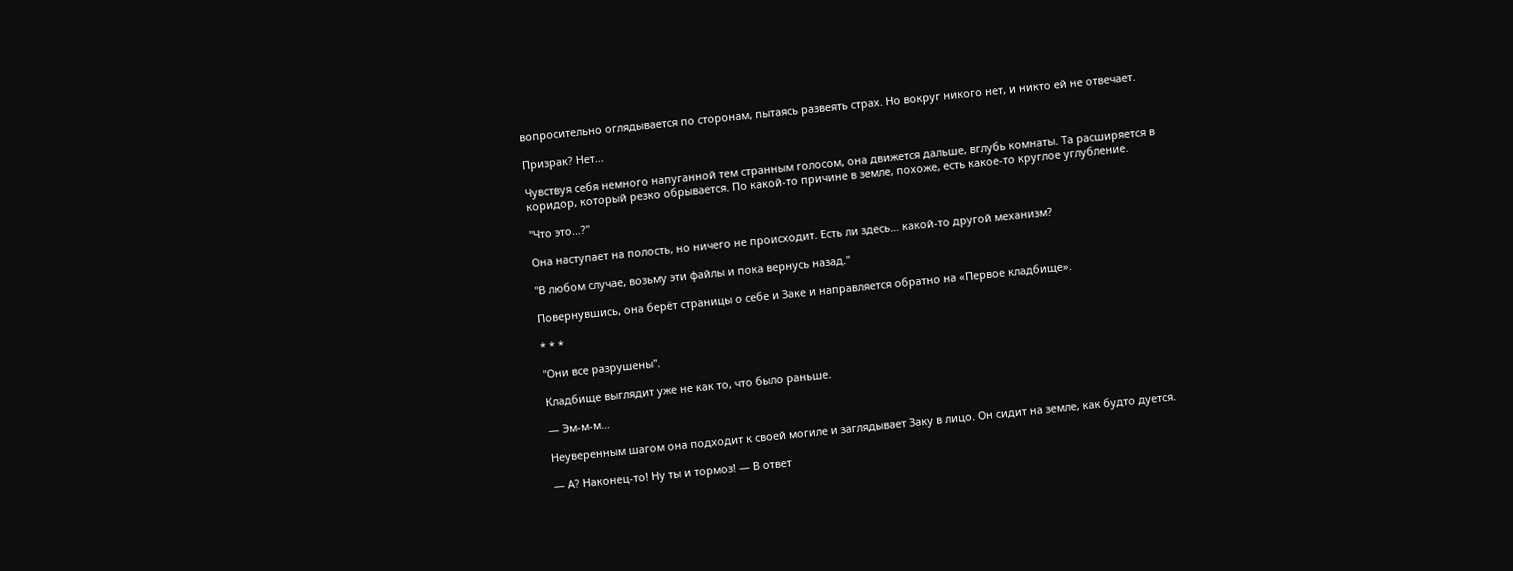вопросительно оглядывается по сторонам, пытаясь развеять страх. Но вокруг никого нет, и никто ей не отвечает.

Призрак? Нет…

Чувствуя себя немного напуганной тем странным голосом, она движется дальше, вглубь комнаты. Та расширяется в коридор, который резко обрывается. По какой-то причине в земле, похоже, есть какое-то круглое углубление.

"Что это…?"

Она наступает на полость, но ничего не происходит. Есть ли здесь… какой-то другой механизм?

"В любом случае, возьму эти файлы и пока вернусь назад."

Повернувшись, она берёт страницы о себе и Заке и направляется обратно на «Первое кладбище».

* * *

"Они все разрушены".

Кладбище выглядит уже не как то, что было раньше.

— Эм-м-м…

Неуверенным шагом она подходит к своей могиле и заглядывает Заку в лицо. Он сидит на земле, как будто дуется.

— А? Наконец-то! Ну ты и тормоз! — В ответ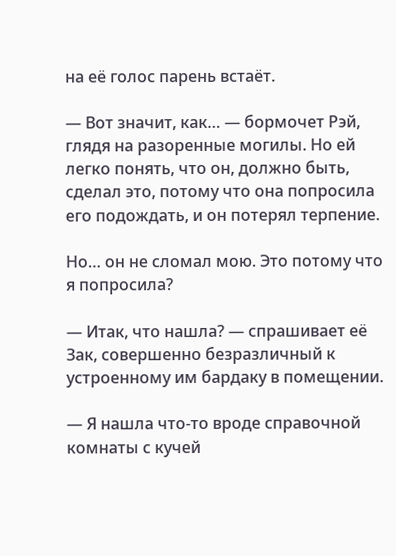на её голос парень встаёт.

— Вот значит, как… — бормочет Рэй, глядя на разоренные могилы. Но ей легко понять, что он, должно быть, сделал это, потому что она попросила его подождать, и он потерял терпение.

Но… он не сломал мою. Это потому что я попросила?

— Итак, что нашла? — спрашивает её Зак, совершенно безразличный к устроенному им бардаку в помещении.

— Я нашла что-то вроде справочной комнаты с кучей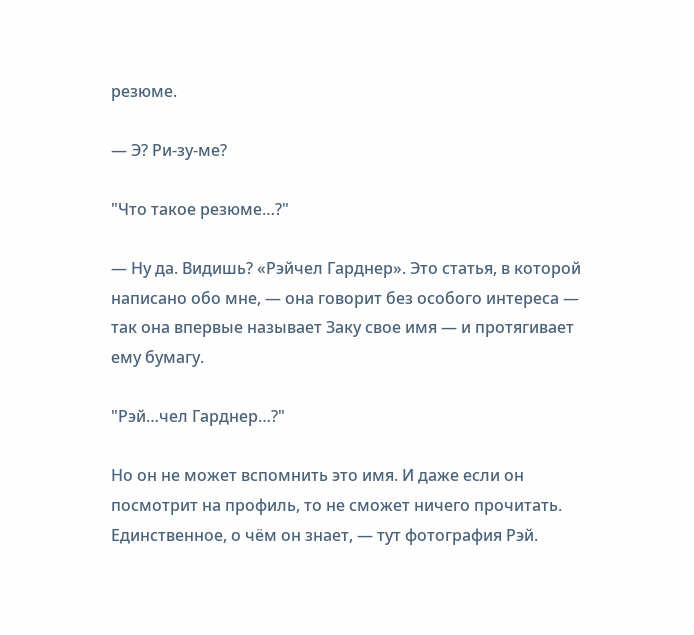резюме.

— Э? Ри-зу-ме?

"Что такое резюме…?"

— Ну да. Видишь? «Рэйчел Гарднер». Это статья, в которой написано обо мне, — она говорит без особого интереса — так она впервые называет Заку свое имя — и протягивает ему бумагу.

"Рэй…чел Гарднер…?"

Но он не может вспомнить это имя. И даже если он посмотрит на профиль, то не сможет ничего прочитать. Единственное, о чём он знает, — тут фотография Рэй.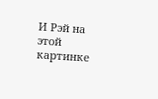И Рэй на этой картинке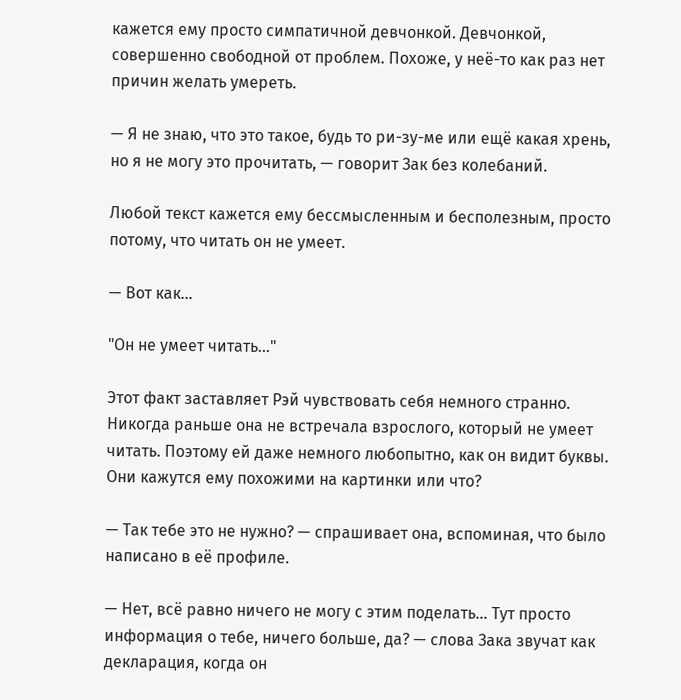кажется ему просто симпатичной девчонкой. Девчонкой, совершенно свободной от проблем. Похоже, у неё-то как раз нет причин желать умереть.

— Я не знаю, что это такое, будь то ри-зу-ме или ещё какая хрень, но я не могу это прочитать, — говорит Зак без колебаний.

Любой текст кажется ему бессмысленным и бесполезным, просто потому, что читать он не умеет.

— Вот как…

"Он не умеет читать…"

Этот факт заставляет Рэй чувствовать себя немного странно. Никогда раньше она не встречала взрослого, который не умеет читать. Поэтому ей даже немного любопытно, как он видит буквы. Они кажутся ему похожими на картинки или что?

— Так тебе это не нужно? — спрашивает она, вспоминая, что было написано в её профиле.

— Нет, всё равно ничего не могу с этим поделать… Тут просто информация о тебе, ничего больше, да? — слова Зака звучат как декларация, когда он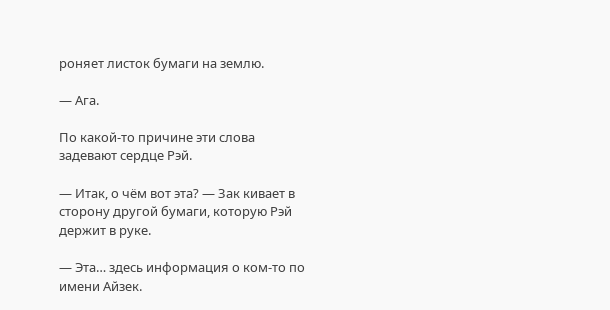роняет листок бумаги на землю.

— Ага.

По какой-то причине эти слова задевают сердце Рэй.

— Итак, о чём вот эта? — Зак кивает в сторону другой бумаги, которую Рэй держит в руке.

— Эта… здесь информация о ком-то по имени Айзек.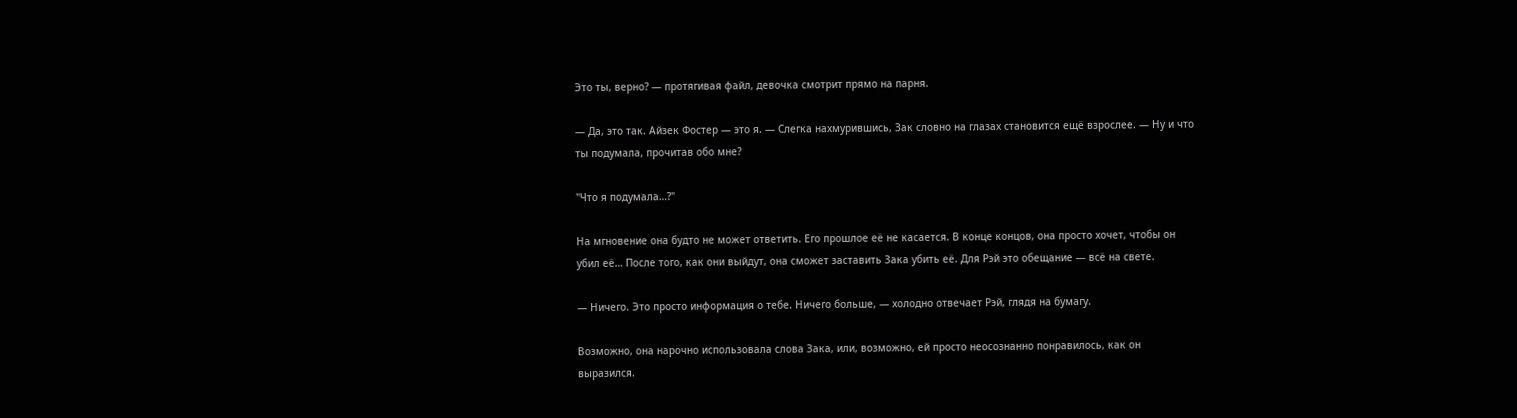Это ты, верно? — протягивая файл, девочка смотрит прямо на парня.

— Да, это так. Айзек Фостер — это я. — Слегка нахмурившись, Зак словно на глазах становится ещё взрослее. — Ну и что ты подумала, прочитав обо мне?

"Что я подумала…?"

На мгновение она будто не может ответить. Его прошлое её не касается. В конце концов, она просто хочет, чтобы он убил её… После того, как они выйдут, она сможет заставить Зака убить её. Для Рэй это обещание — всё на свете.

— Ничего. Это просто информация о тебе. Ничего больше, — холодно отвечает Рэй, глядя на бумагу.

Возможно, она нарочно использовала слова Зака, или, возможно, ей просто неосознанно понравилось, как он выразился.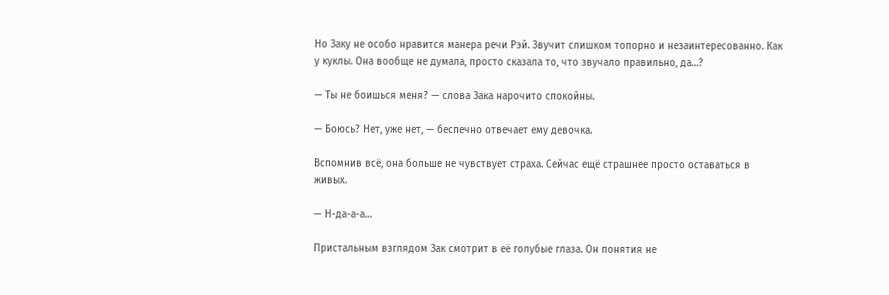Но Заку не особо нравится манера речи Рэй. Звучит слишком топорно и незаинтересованно. Как у куклы. Она вообще не думала, просто сказала то, что звучало правильно, да…?

— Ты не боишься меня? — слова Зака нарочито спокойны.

— Боюсь? Нет, уже нет, — беспечно отвечает ему девочка.

Вспомнив всё, она больше не чувствует страха. Сейчас ещё страшнее просто оставаться в живых.

— Н-да-а-а…

Пристальным взглядом Зак смотрит в её голубые глаза. Он понятия не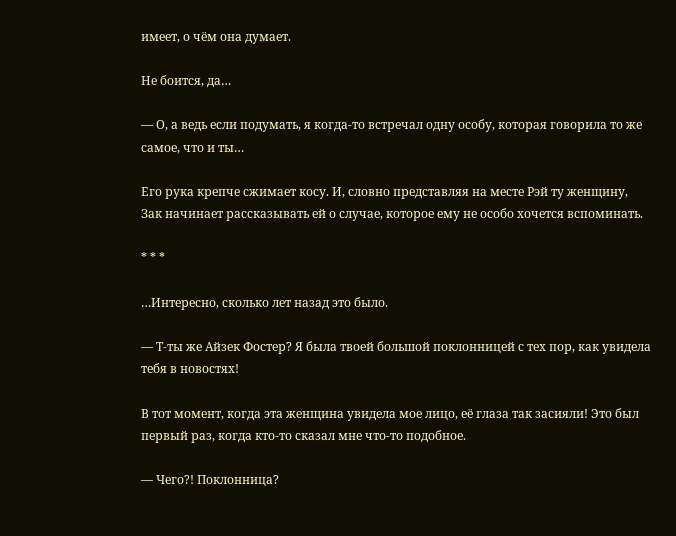имеет, о чём она думает.

Не боится, да…

— О, а ведь если подумать, я когда-то встречал одну особу, которая говорила то же самое, что и ты…

Его рука крепче сжимает косу. И, словно представляя на месте Рэй ту женщину, Зак начинает рассказывать ей о случае, которое ему не особо хочется вспоминать.

* * *

…Интересно, сколько лет назад это было.

— Т-ты же Айзек Фостер? Я была твоей большой поклонницей с тех пор, как увидела тебя в новостях!

В тот момент, когда эта женщина увидела мое лицо, её глаза так засияли! Это был первый раз, когда кто-то сказал мне что-то подобное.

— Чего?! Поклонница?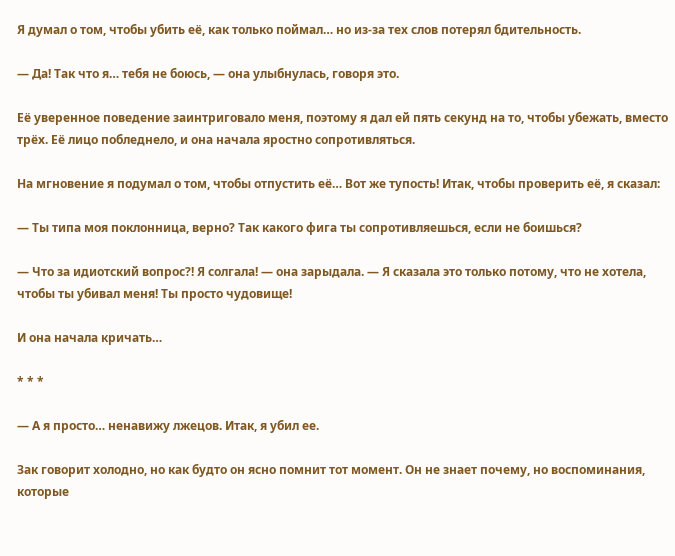Я думал о том, чтобы убить её, как только поймал… но из-за тех слов потерял бдительность.

— Да! Так что я… тебя не боюсь, — она улыбнулась, говоря это.

Её уверенное поведение заинтриговало меня, поэтому я дал ей пять секунд на то, чтобы убежать, вместо трёх. Её лицо побледнело, и она начала яростно сопротивляться.

На мгновение я подумал о том, чтобы отпустить её… Вот же тупость! Итак, чтобы проверить её, я сказал:

— Ты типа моя поклонница, верно? Так какого фига ты сопротивляешься, если не боишься?

— Что за идиотский вопрос?! Я солгала! — она зарыдала. — Я сказала это только потому, что не хотела, чтобы ты убивал меня! Ты просто чудовище!

И она начала кричать…

* * *

— А я просто… ненавижу лжецов. Итак, я убил ее.

Зак говорит холодно, но как будто он ясно помнит тот момент. Он не знает почему, но воспоминания, которые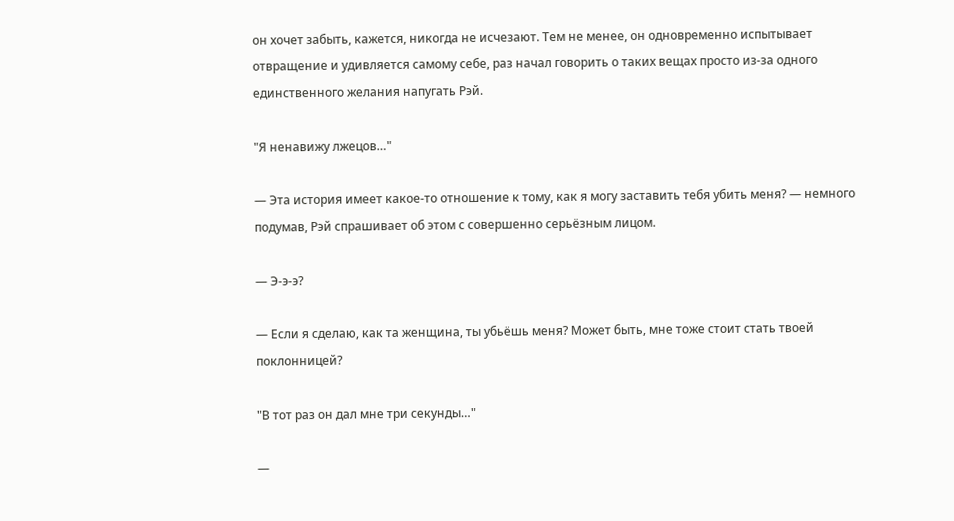он хочет забыть, кажется, никогда не исчезают. Тем не менее, он одновременно испытывает отвращение и удивляется самому себе, раз начал говорить о таких вещах просто из-за одного единственного желания напугать Рэй.

"Я ненавижу лжецов…"

— Эта история имеет какое-то отношение к тому, как я могу заставить тебя убить меня? — немного подумав, Рэй спрашивает об этом с совершенно серьёзным лицом.

— Э-э-э?

— Если я сделаю, как та женщина, ты убьёшь меня? Может быть, мне тоже стоит стать твоей поклонницей?

"В тот раз он дал мне три секунды…"

—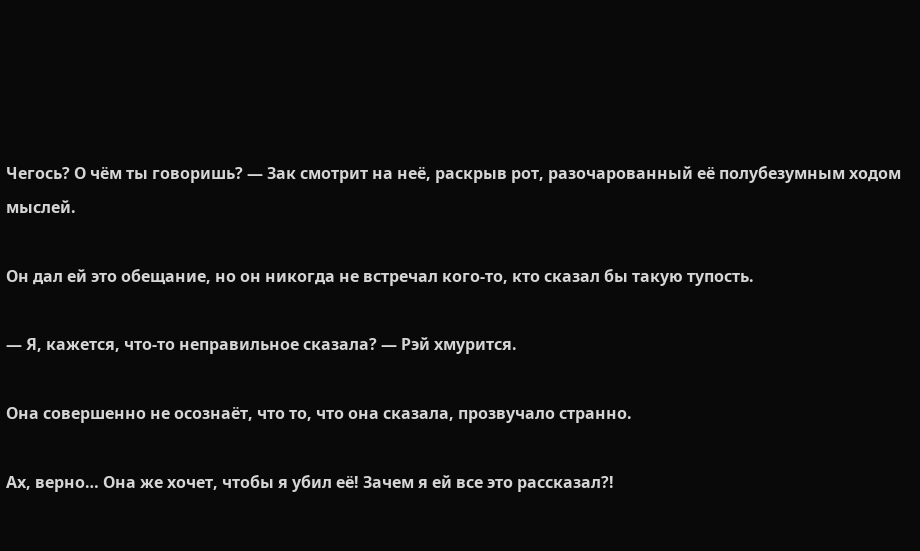Чегось? О чём ты говоришь? — Зак смотрит на неё, раскрыв рот, разочарованный её полубезумным ходом мыслей.

Он дал ей это обещание, но он никогда не встречал кого-то, кто сказал бы такую тупость.

— Я, кажется, что-то неправильное сказала? — Рэй хмурится.

Она совершенно не осознаёт, что то, что она сказала, прозвучало странно.

Ах, верно… Она же хочет, чтобы я убил её! Зачем я ей все это рассказал?!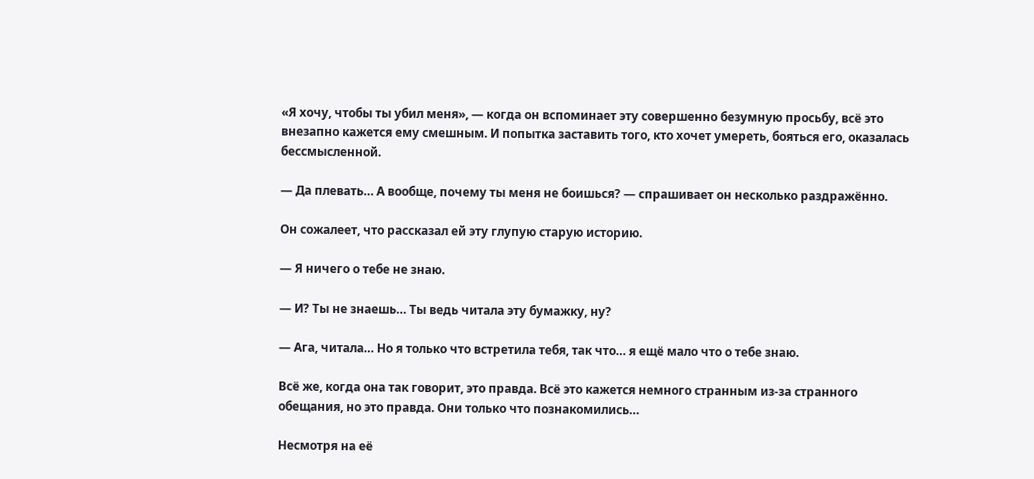«Я хочу, чтобы ты убил меня», — когда он вспоминает эту совершенно безумную просьбу, всё это внезапно кажется ему смешным. И попытка заставить того, кто хочет умереть, бояться его, оказалась бессмысленной.

— Да плевать… А вообще, почему ты меня не боишься? — спрашивает он несколько раздражённо.

Он сожалеет, что рассказал ей эту глупую старую историю.

— Я ничего о тебе не знаю.

— И? Ты не знаешь… Ты ведь читала эту бумажку, ну?

— Ага, читала… Но я только что встретила тебя, так что… я ещё мало что о тебе знаю.

Всё же, когда она так говорит, это правда. Всё это кажется немного странным из-за странного обещания, но это правда. Они только что познакомились…

Несмотря на её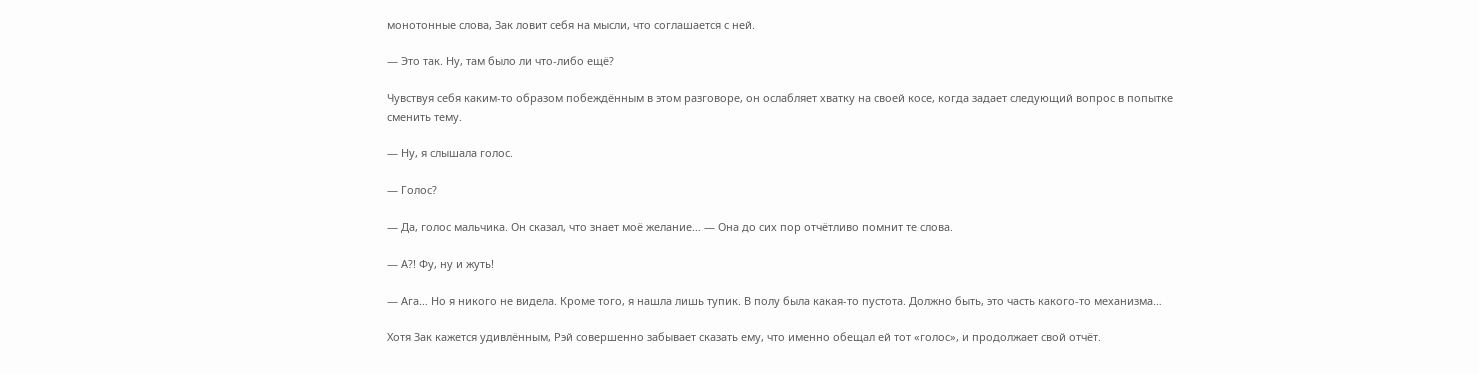монотонные слова, Зак ловит себя на мысли, что соглашается с ней.

— Это так. Ну, там было ли что-либо ещё?

Чувствуя себя каким-то образом побеждённым в этом разговоре, он ослабляет хватку на своей косе, когда задает следующий вопрос в попытке сменить тему.

— Ну, я слышала голос.

— Голос?

— Да, голос мальчика. Он сказал, что знает моё желание… — Она до сих пор отчётливо помнит те слова.

— А?! Фу, ну и жуть!

— Ага… Но я никого не видела. Кроме того, я нашла лишь тупик. В полу была какая-то пустота. Должно быть, это часть какого-то механизма…

Хотя Зак кажется удивлённым, Рэй совершенно забывает сказать ему, что именно обещал ей тот «голос», и продолжает свой отчёт.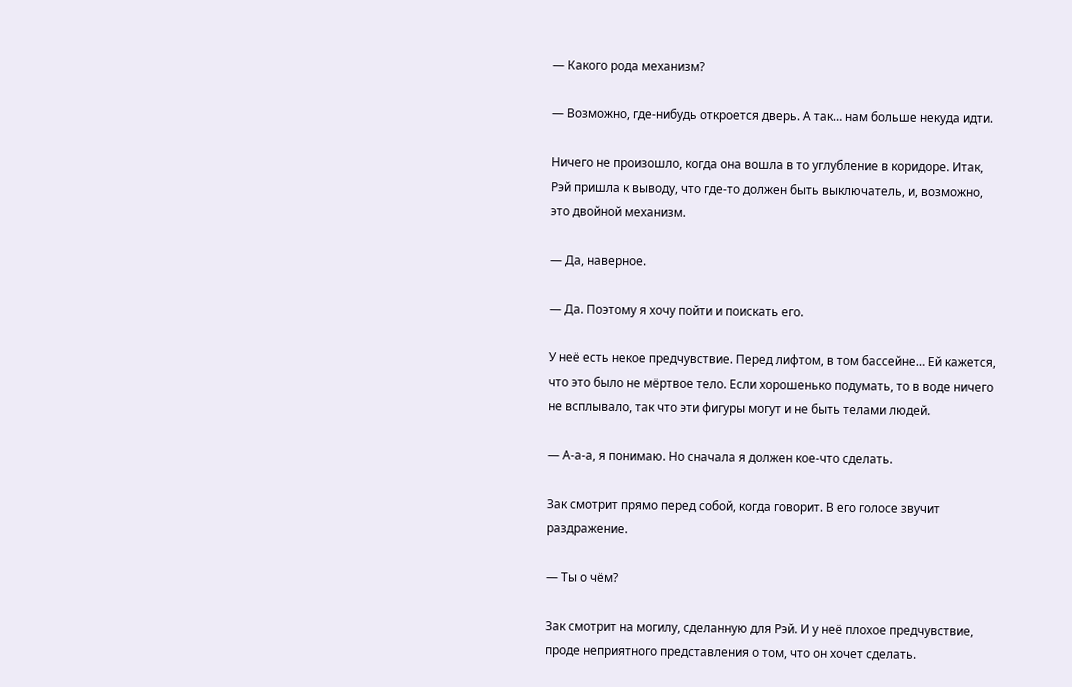— Какого рода механизм?

— Возможно, где-нибудь откроется дверь. А так… нам больше некуда идти.

Ничего не произошло, когда она вошла в то углубление в коридоре. Итак, Рэй пришла к выводу, что где-то должен быть выключатель, и, возможно, это двойной механизм.

— Да, наверное.

— Да. Поэтому я хочу пойти и поискать его.

У неё есть некое предчувствие. Перед лифтом, в том бассейне… Ей кажется, что это было не мёртвое тело. Если хорошенько подумать, то в воде ничего не всплывало, так что эти фигуры могут и не быть телами людей.

— А-а-а, я понимаю. Но сначала я должен кое-что сделать.

Зак смотрит прямо перед собой, когда говорит. В его голосе звучит раздражение.

— Ты о чём?

Зак смотрит на могилу, сделанную для Рэй. И у неё плохое предчувствие, проде неприятного представления о том, что он хочет сделать.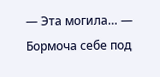— Эта могила… — Бормоча себе под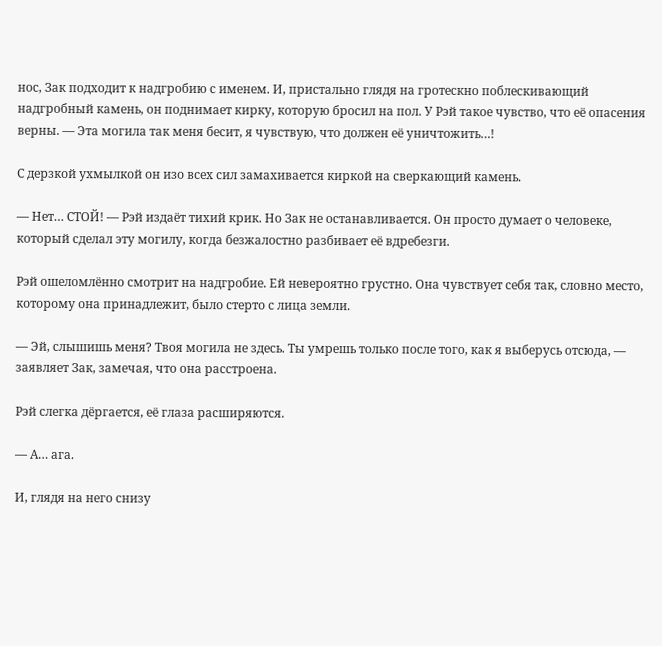нос, Зак подходит к надгробию с именем. И, пристально глядя на гротескно поблескивающий надгробный камень, он поднимает кирку, которую бросил на пол. У Рэй такое чувство, что её опасения верны. — Эта могила так меня бесит, я чувствую, что должен её уничтожить…!

С дерзкой ухмылкой он изо всех сил замахивается киркой на сверкающий камень.

— Нет… СТОЙ! — Рэй издаёт тихий крик. Но Зак не останавливается. Он просто думает о человеке, который сделал эту могилу, когда безжалостно разбивает её вдребезги.

Рэй ошеломлённо смотрит на надгробие. Ей невероятно грустно. Она чувствует себя так, словно место, которому она принадлежит, было стерто с лица земли.

— Эй, слышишь меня? Твоя могила не здесь. Ты умрешь только после того, как я выберусь отсюда, — заявляет Зак, замечая, что она расстроена.

Рэй слегка дёргается, её глаза расширяются.

— А… ага.

И, глядя на него снизу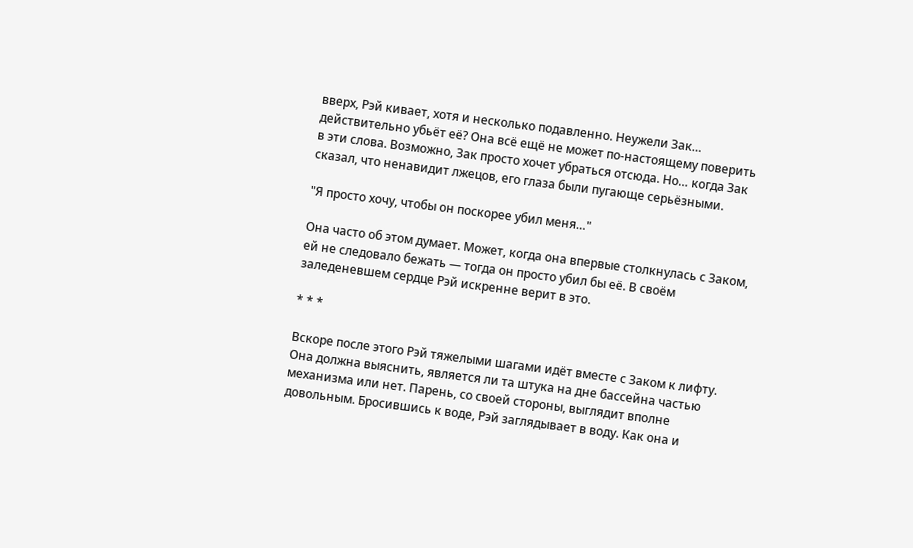вверх, Рэй кивает, хотя и несколько подавленно. Неужели Зак… действительно убьёт её? Она всё ещё не может по-настоящему поверить в эти слова. Возможно, Зак просто хочет убраться отсюда. Но… когда Зак сказал, что ненавидит лжецов, его глаза были пугающе серьёзными.

"Я просто хочу, чтобы он поскорее убил меня…"

Она часто об этом думает. Может, когда она впервые столкнулась с Заком, ей не следовало бежать — тогда он просто убил бы её. В своём заледеневшем сердце Рэй искренне верит в это.

* * *

Вскоре после этого Рэй тяжелыми шагами идёт вместе с Заком к лифту. Она должна выяснить, является ли та штука на дне бассейна частью механизма или нет. Парень, со своей стороны, выглядит вполне довольным. Бросившись к воде, Рэй заглядывает в воду. Как она и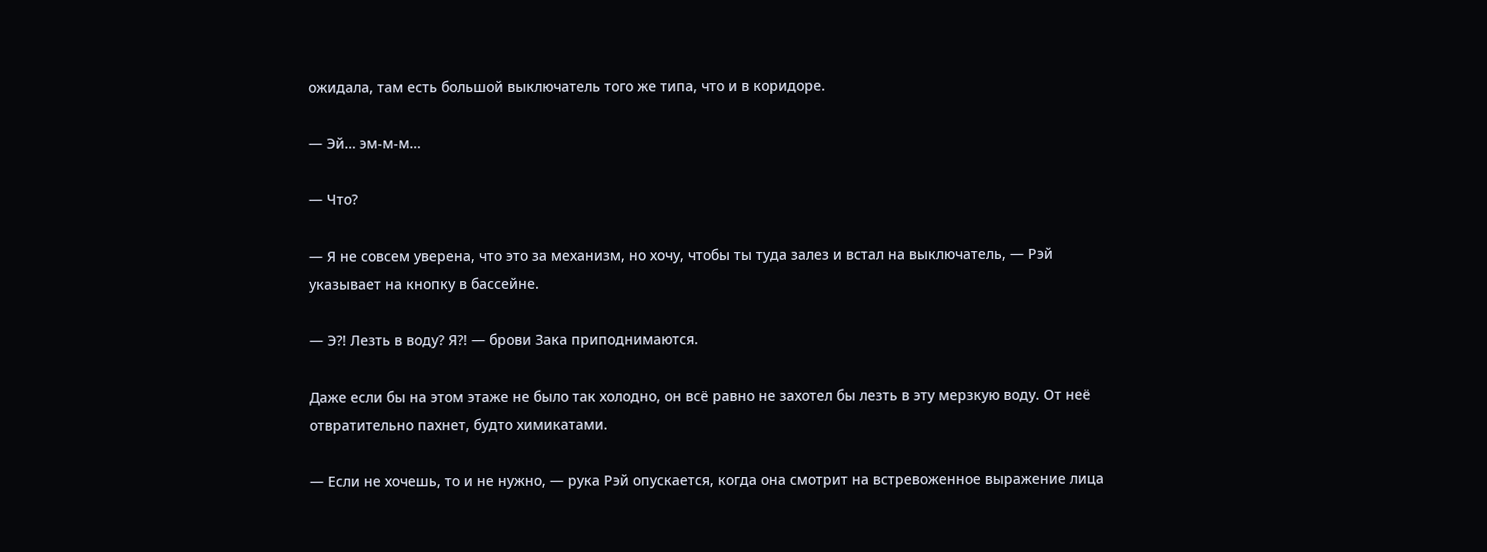ожидала, там есть большой выключатель того же типа, что и в коридоре.

— Эй… эм-м-м…

— Что?

— Я не совсем уверена, что это за механизм, но хочу, чтобы ты туда залез и встал на выключатель, — Рэй указывает на кнопку в бассейне.

— Э?! Лезть в воду? Я?! — брови Зака приподнимаются.

Даже если бы на этом этаже не было так холодно, он всё равно не захотел бы лезть в эту мерзкую воду. От неё отвратительно пахнет, будто химикатами.

— Если не хочешь, то и не нужно, — рука Рэй опускается, когда она смотрит на встревоженное выражение лица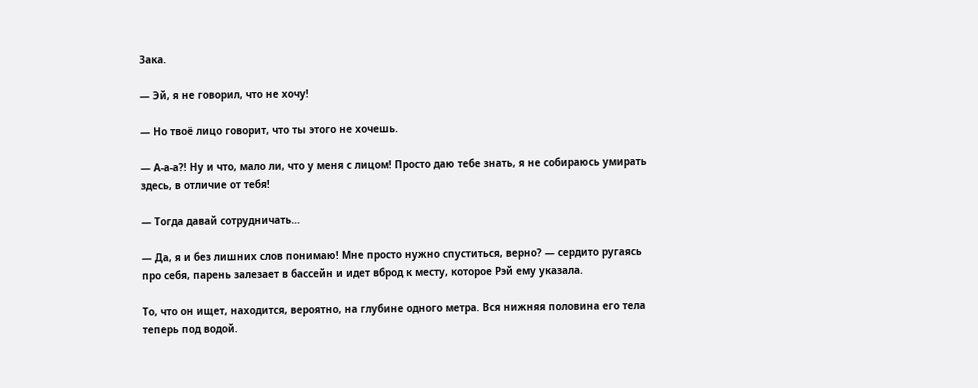Зака.

— Эй, я не говорил, что не хочу!

— Но твоё лицо говорит, что ты этого не хочешь.

— А-а-а?! Ну и что, мало ли, что у меня с лицом! Просто даю тебе знать, я не собираюсь умирать здесь, в отличие от тебя!

— Тогда давай сотрудничать…

— Да, я и без лишних слов понимаю! Мне просто нужно спуститься, верно? — сердито ругаясь про себя, парень залезает в бассейн и идет вброд к месту, которое Рэй ему указала.

То, что он ищет, находится, вероятно, на глубине одного метра. Вся нижняя половина его тела теперь под водой.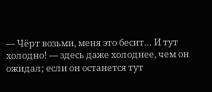— Чёрт возьми, меня это бесит… И тут холодно! — здесь даже холоднее, чем он ожидал; если он останется тут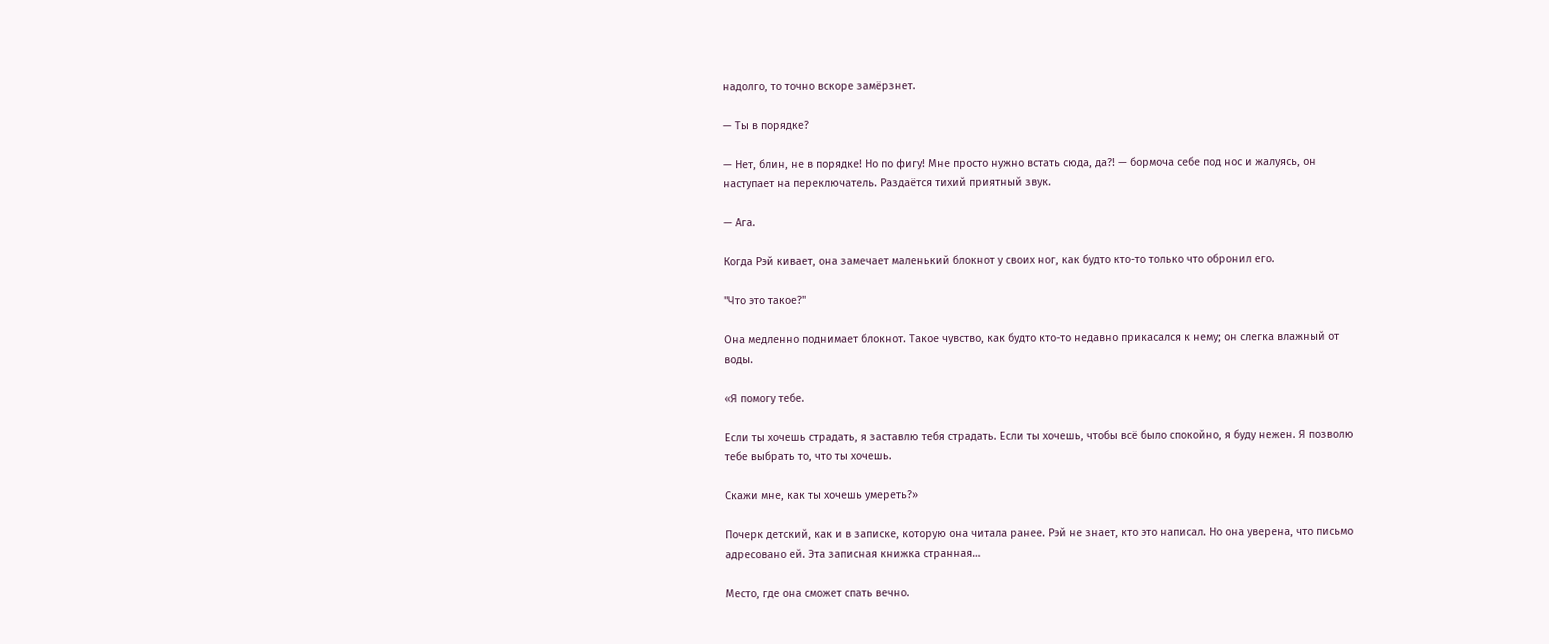надолго, то точно вскоре замёрзнет.

— Ты в порядке?

— Нет, блин, не в порядке! Но по фигу! Мне просто нужно встать сюда, да?! — бормоча себе под нос и жалуясь, он наступает на переключатель. Раздаётся тихий приятный звук.

— Ага.

Когда Рэй кивает, она замечает маленький блокнот у своих ног, как будто кто-то только что обронил его.

"Что это такое?"

Она медленно поднимает блокнот. Такое чувство, как будто кто-то недавно прикасался к нему; он слегка влажный от воды.

«Я помогу тебе.

Если ты хочешь страдать, я заставлю тебя страдать. Если ты хочешь, чтобы всё было спокойно, я буду нежен. Я позволю тебе выбрать то, что ты хочешь.

Скажи мне, как ты хочешь умереть?»

Почерк детский, как и в записке, которую она читала ранее. Рэй не знает, кто это написал. Но она уверена, что письмо адресовано ей. Эта записная книжка странная…

Место, где она сможет спать вечно.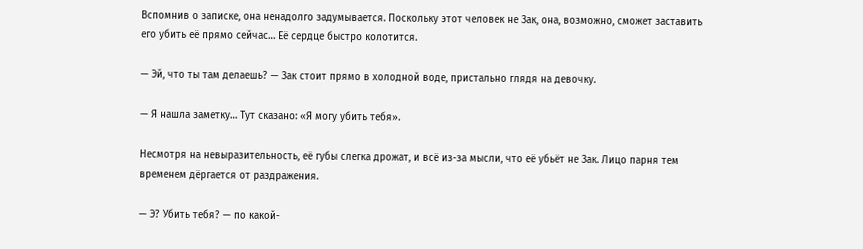Вспомнив о записке, она ненадолго задумывается. Поскольку этот человек не Зак, она, возможно, сможет заставить его убить её прямо сейчас… Её сердце быстро колотится.

— Эй, что ты там делаешь? — Зак стоит прямо в холодной воде, пристально глядя на девочку.

— Я нашла заметку… Тут сказано: «Я могу убить тебя».

Несмотря на невыразительность, её губы слегка дрожат, и всё из-за мысли, что её убьёт не Зак. Лицо парня тем временем дёргается от раздражения.

— Э? Убить тебя? — по какой-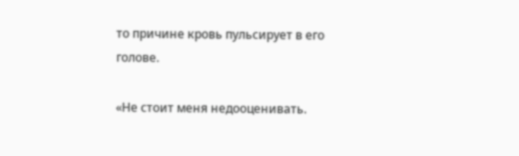то причине кровь пульсирует в его голове.

«Не стоит меня недооценивать.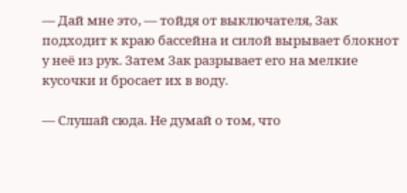— Дай мне это, — тойдя от выключателя, Зак подходит к краю бассейна и силой вырывает блокнот у неё из рук. Затем Зак разрывает его на мелкие кусочки и бросает их в воду.

— Слушай сюда. Не думай о том, что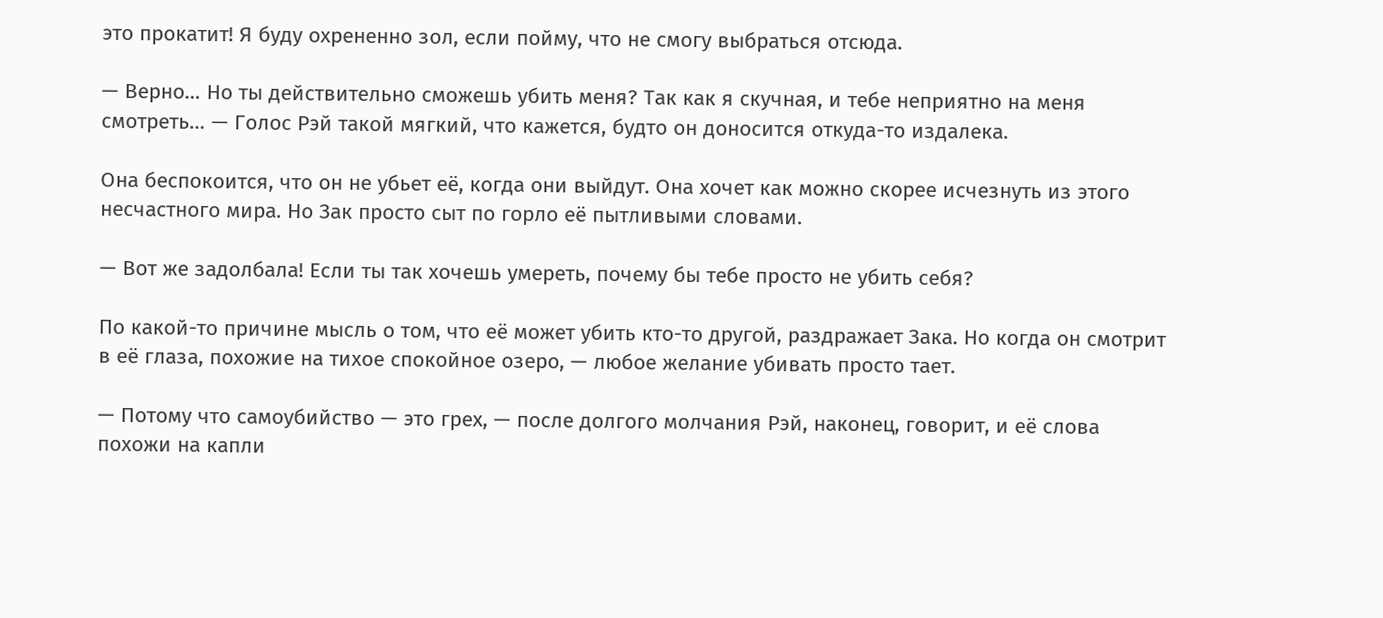это прокатит! Я буду охрененно зол, если пойму, что не смогу выбраться отсюда.

— Верно… Но ты действительно сможешь убить меня? Так как я скучная, и тебе неприятно на меня смотреть… — Голос Рэй такой мягкий, что кажется, будто он доносится откуда-то издалека.

Она беспокоится, что он не убьет её, когда они выйдут. Она хочет как можно скорее исчезнуть из этого несчастного мира. Но Зак просто сыт по горло её пытливыми словами.

— Вот же задолбала! Если ты так хочешь умереть, почему бы тебе просто не убить себя?

По какой-то причине мысль о том, что её может убить кто-то другой, раздражает Зака. Но когда он смотрит в её глаза, похожие на тихое спокойное озеро, — любое желание убивать просто тает.

— Потому что самоубийство — это грех, — после долгого молчания Рэй, наконец, говорит, и её слова похожи на капли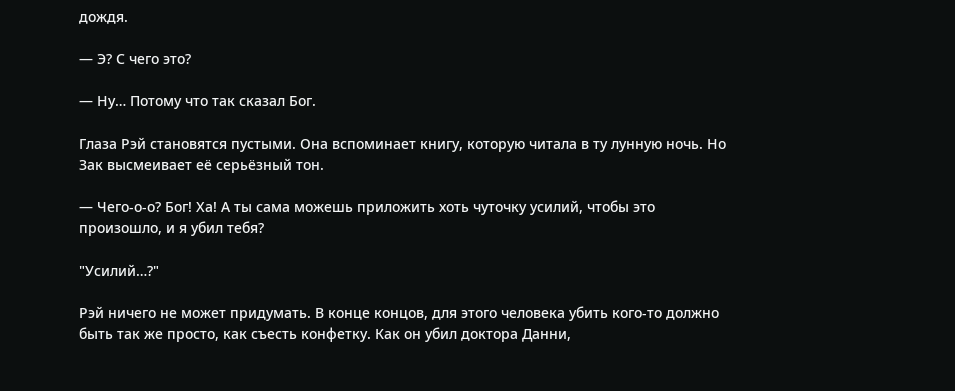дождя.

— Э? С чего это?

— Ну… Потому что так сказал Бог.

Глаза Рэй становятся пустыми. Она вспоминает книгу, которую читала в ту лунную ночь. Но Зак высмеивает её серьёзный тон.

— Чего-о-о? Бог! Ха! А ты сама можешь приложить хоть чуточку усилий, чтобы это произошло, и я убил тебя?

"Усилий…?"

Рэй ничего не может придумать. В конце концов, для этого человека убить кого-то должно быть так же просто, как съесть конфетку. Как он убил доктора Данни,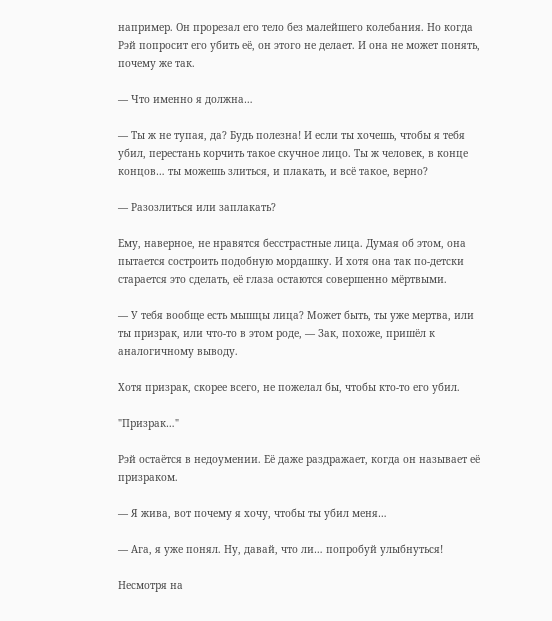например. Он прорезал его тело без малейшего колебания. Но когда Рэй попросит его убить её, он этого не делает. И она не может понять, почему же так.

— Что именно я должна…

— Ты ж не тупая, да? Будь полезна! И если ты хочешь, чтобы я тебя убил, перестань корчить такое скучное лицо. Ты ж человек, в конце концов… ты можешь злиться, и плакать, и всё такое, верно?

— Разозлиться или заплакать?

Ему, наверное, не нравятся бесстрастные лица. Думая об этом, она пытается состроить подобную мордашку. И хотя она так по-детски старается это сделать, её глаза остаются совершенно мёртвыми.

— У тебя вообще есть мышцы лица? Может быть, ты уже мертва, или ты призрак, или что-то в этом роде, — Зак, похоже, пришёл к аналогичному выводу.

Хотя призрак, скорее всего, не пожелал бы, чтобы кто-то его убил.

"Призрак…"

Рэй остаётся в недоумении. Её даже раздражает, когда он называет её призраком.

— Я жива, вот почему я хочу, чтобы ты убил меня…

— Ага, я уже понял. Ну, давай, что ли… попробуй улыбнуться!

Несмотря на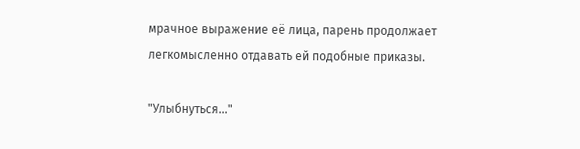мрачное выражение её лица, парень продолжает легкомысленно отдавать ей подобные приказы.

"Улыбнуться…"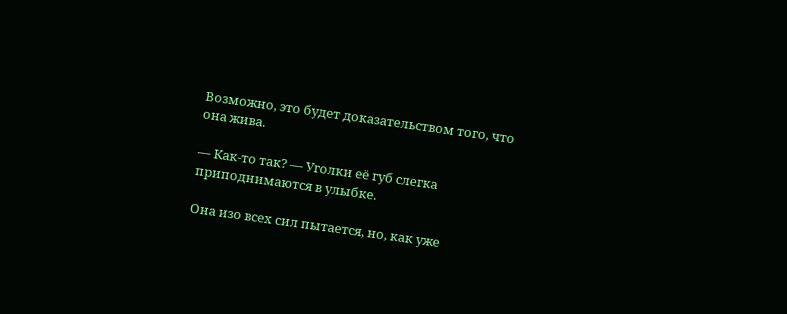Возможно, это будет доказательством того, что она жива.

— Как-то так? — Уголки её губ слегка приподнимаются в улыбке.

Она изо всех сил пытается, но, как уже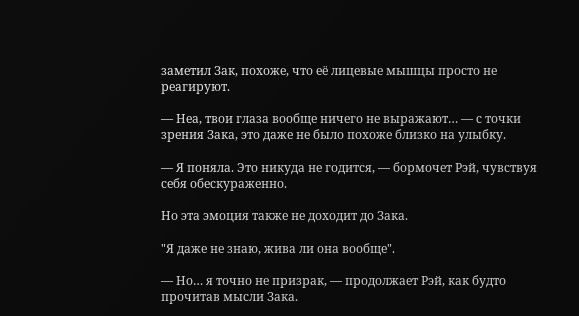заметил Зак, похоже, что её лицевые мышцы просто не реагируют.

— Неа, твои глаза вообще ничего не выражают… — с точки зрения Зака, это даже не было похоже близко на улыбку.

— Я поняла. Это никуда не годится, — бормочет Рэй, чувствуя себя обескураженно.

Но эта эмоция также не доходит до Зака.

"Я даже не знаю, жива ли она вообще".

— Но… я точно не призрак, — продолжает Рэй, как будто прочитав мысли Зака.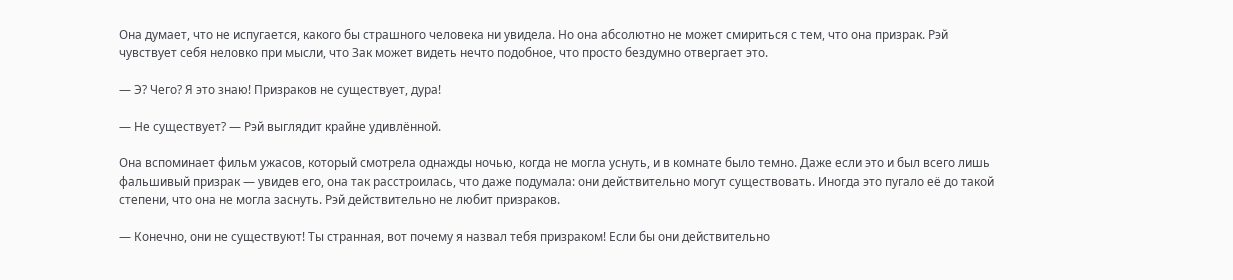Она думает, что не испугается, какого бы страшного человека ни увидела. Но она абсолютно не может смириться с тем, что она призрак. Рэй чувствует себя неловко при мысли, что Зак может видеть нечто подобное, что просто бездумно отвергает это.

— Э? Чего? Я это знаю! Призраков не существует, дура!

— Не существует? — Рэй выглядит крайне удивлённой.

Она вспоминает фильм ужасов, который смотрела однажды ночью, когда не могла уснуть, и в комнате было темно. Даже если это и был всего лишь фальшивый призрак — увидев его, она так расстроилась, что даже подумала: они действительно могут существовать. Иногда это пугало её до такой степени, что она не могла заснуть. Рэй действительно не любит призраков.

— Конечно, они не существуют! Ты странная, вот почему я назвал тебя призраком! Если бы они действительно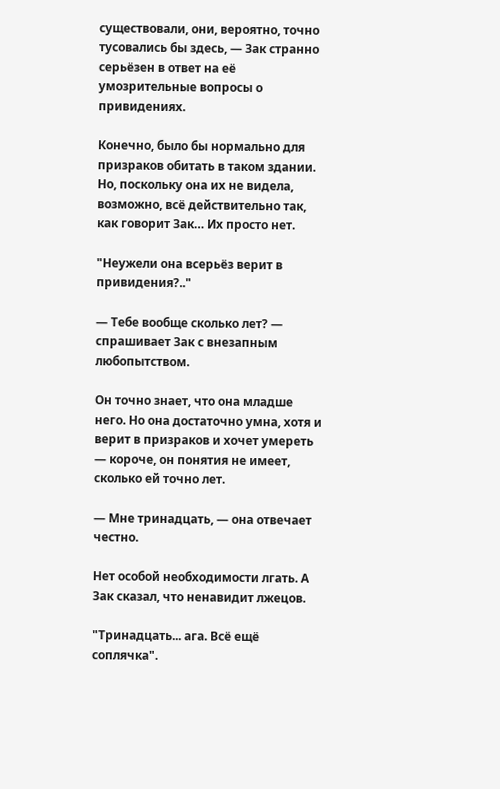существовали, они, вероятно, точно тусовались бы здесь, — Зак странно серьёзен в ответ на её умозрительные вопросы о привидениях.

Конечно, было бы нормально для призраков обитать в таком здании. Но, поскольку она их не видела, возможно, всё действительно так, как говорит Зак… Их просто нет.

"Неужели она всерьёз верит в привидения?.."

— Тебе вообще сколько лет? — спрашивает Зак с внезапным любопытством.

Он точно знает, что она младше него. Но она достаточно умна, хотя и верит в призраков и хочет умереть — короче, он понятия не имеет, сколько ей точно лет.

— Мне тринадцать, — она отвечает честно.

Нет особой необходимости лгать. А Зак сказал, что ненавидит лжецов.

"Тринадцать... ага. Всё ещё соплячка".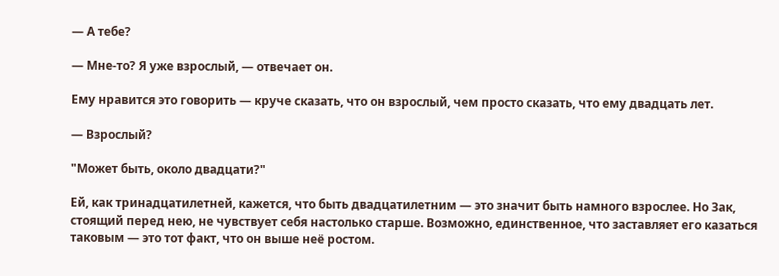— А тебе?

— Мне-то? Я уже взрослый, — отвечает он.

Ему нравится это говорить — круче сказать, что он взрослый, чем просто сказать, что ему двадцать лет.

— Взрослый?

"Может быть, около двадцати?"

Ей, как тринадцатилетней, кажется, что быть двадцатилетним — это значит быть намного взрослее. Но Зак, стоящий перед нею, не чувствует себя настолько старше. Возможно, единственное, что заставляет его казаться таковым — это тот факт, что он выше неё ростом.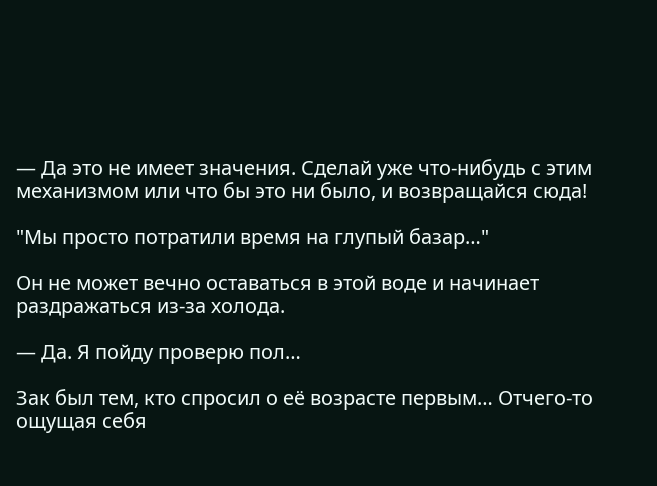— Да это не имеет значения. Сделай уже что-нибудь с этим механизмом или что бы это ни было, и возвращайся сюда!

"Мы просто потратили время на глупый базар…"

Он не может вечно оставаться в этой воде и начинает раздражаться из-за холода.

— Да. Я пойду проверю пол…

Зак был тем, кто спросил о её возрасте первым… Отчего-то ощущая себя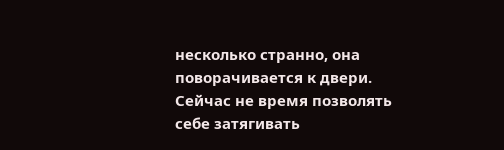несколько странно, она поворачивается к двери. Сейчас не время позволять себе затягивать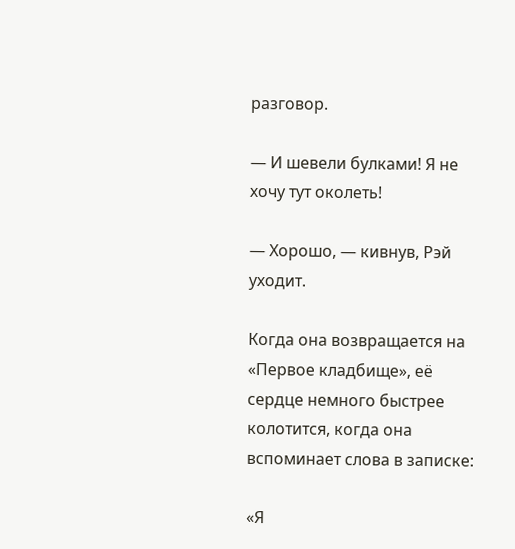разговор.

— И шевели булками! Я не хочу тут околеть!

— Хорошо, — кивнув, Рэй уходит.

Когда она возвращается на «Первое кладбище», её сердце немного быстрее колотится, когда она вспоминает слова в записке:

«Я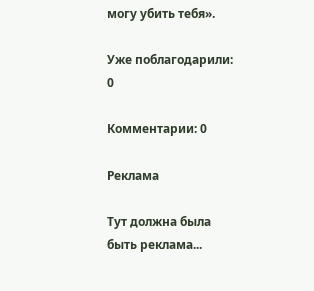могу убить тебя».

Уже поблагодарили: 0

Комментарии: 0

Реклама

Тут должна была быть реклама...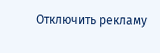Отключить рекламу